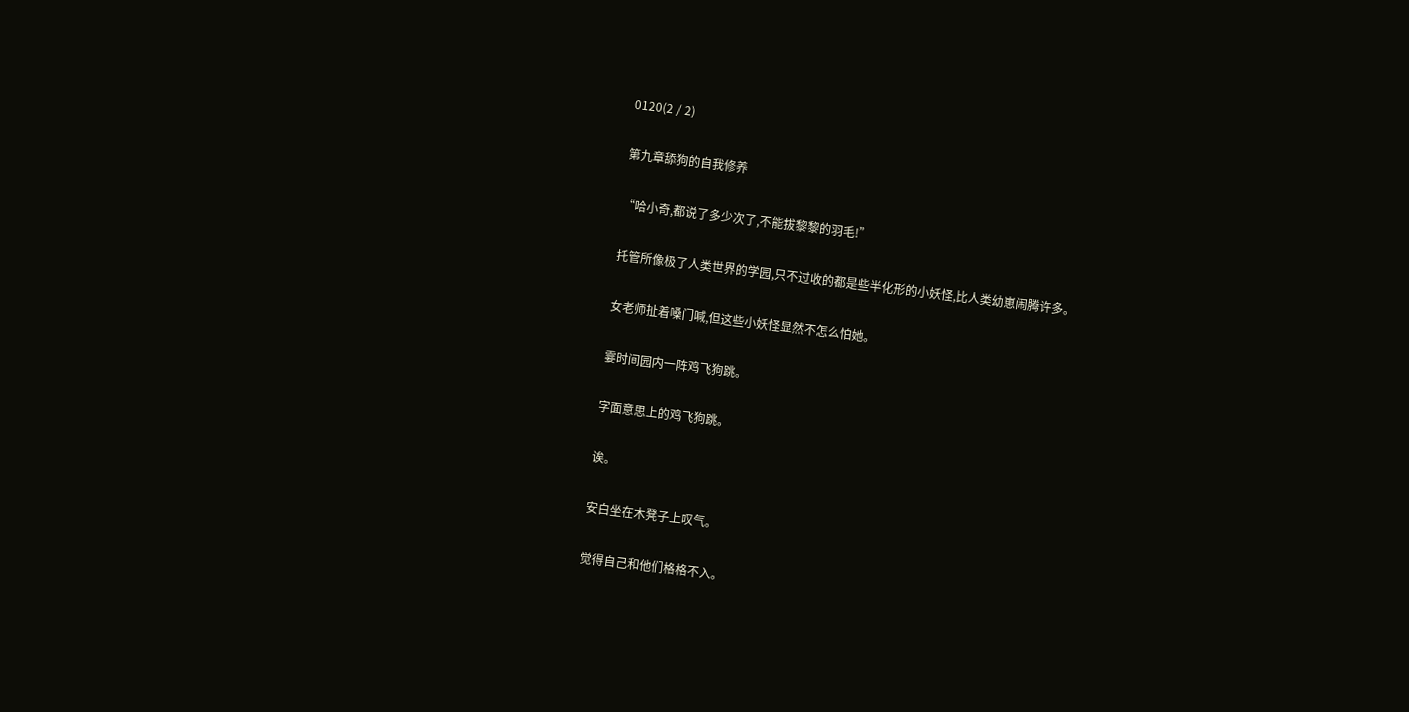0120(2 / 2)

第九章舔狗的自我修养

“哈小奇,都说了多少次了,不能拔黎黎的羽毛!”

托管所像极了人类世界的学园,只不过收的都是些半化形的小妖怪,比人类幼崽闹腾许多。

女老师扯着嗓门喊,但这些小妖怪显然不怎么怕她。

霎时间园内一阵鸡飞狗跳。

字面意思上的鸡飞狗跳。

诶。

安白坐在木凳子上叹气。

觉得自己和他们格格不入。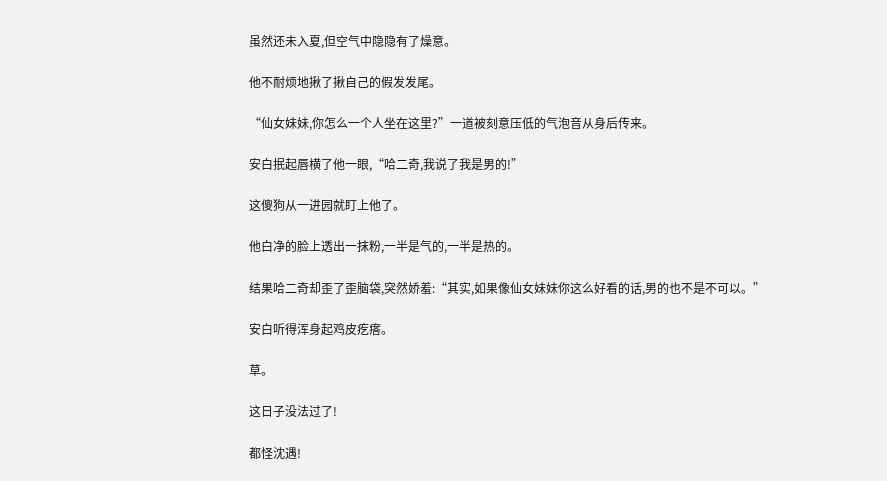虽然还未入夏,但空气中隐隐有了燥意。

他不耐烦地揪了揪自己的假发发尾。

“仙女妹妹,你怎么一个人坐在这里?”一道被刻意压低的气泡音从身后传来。

安白抿起唇横了他一眼,“哈二奇,我说了我是男的!”

这傻狗从一进园就盯上他了。

他白净的脸上透出一抹粉,一半是气的,一半是热的。

结果哈二奇却歪了歪脑袋,突然娇羞:“其实,如果像仙女妹妹你这么好看的话,男的也不是不可以。”

安白听得浑身起鸡皮疙瘩。

草。

这日子没法过了!

都怪沈遇!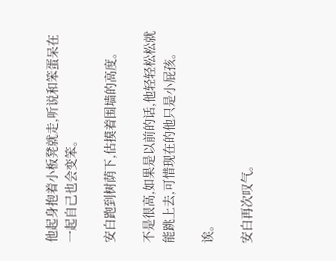他起身抱着小板凳就走,听说和笨蛋呆在一起自己也会变笨。

安白跑到树荫下,估摸着围墙的高度。

不是很高,如果是以前的话,他轻轻松松就能跳上去,可惜现在的他只是小屁孩。

诶。

安白再次叹气。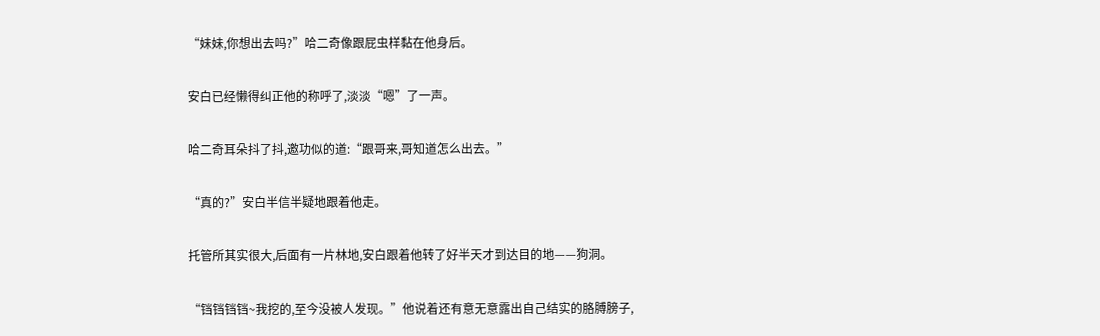“妹妹,你想出去吗?”哈二奇像跟屁虫样黏在他身后。

安白已经懒得纠正他的称呼了,淡淡“嗯”了一声。

哈二奇耳朵抖了抖,邀功似的道:“跟哥来,哥知道怎么出去。”

“真的?”安白半信半疑地跟着他走。

托管所其实很大,后面有一片林地,安白跟着他转了好半天才到达目的地——狗洞。

“铛铛铛铛~我挖的,至今没被人发现。”他说着还有意无意露出自己结实的胳膊膀子,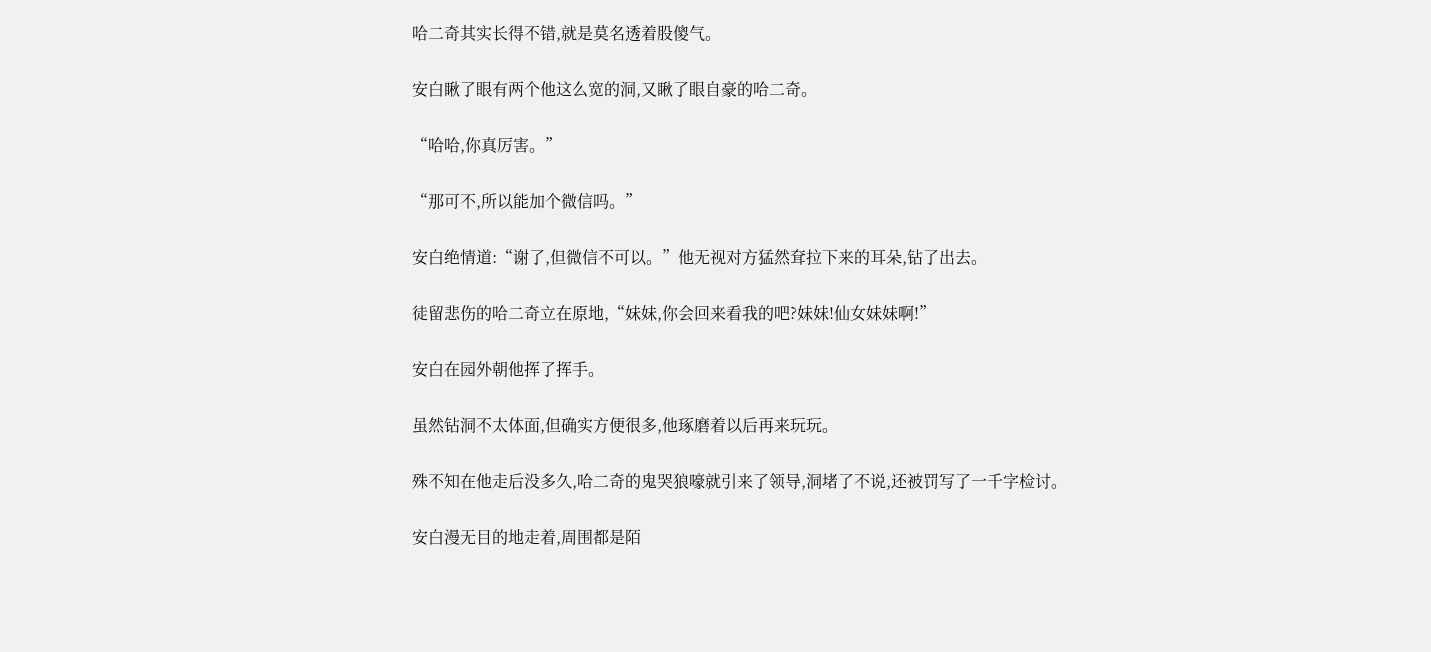哈二奇其实长得不错,就是莫名透着股傻气。

安白瞅了眼有两个他这么宽的洞,又瞅了眼自豪的哈二奇。

“哈哈,你真厉害。”

“那可不,所以能加个微信吗。”

安白绝情道:“谢了,但微信不可以。”他无视对方猛然耷拉下来的耳朵,钻了出去。

徒留悲伤的哈二奇立在原地,“妹妹,你会回来看我的吧?妹妹!仙女妹妹啊!”

安白在园外朝他挥了挥手。

虽然钻洞不太体面,但确实方便很多,他琢磨着以后再来玩玩。

殊不知在他走后没多久,哈二奇的鬼哭狼嚎就引来了领导,洞堵了不说,还被罚写了一千字检讨。

安白漫无目的地走着,周围都是陌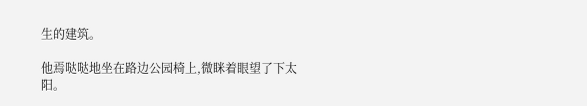生的建筑。

他焉哒哒地坐在路边公园椅上,微眯着眼望了下太阳。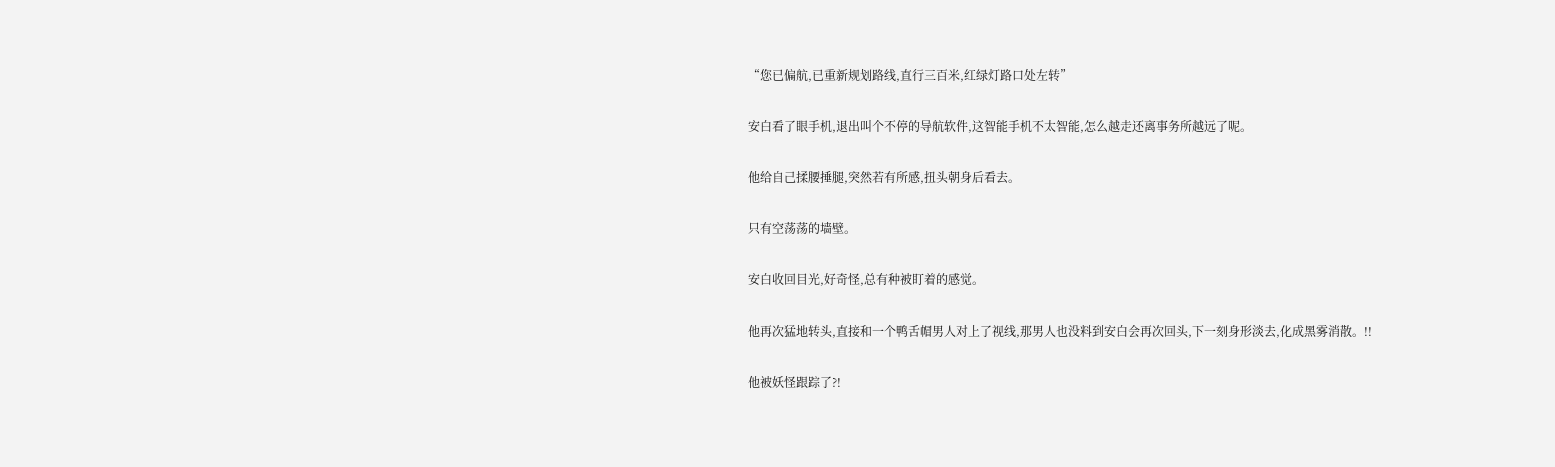“您已偏航,已重新规划路线,直行三百米,红绿灯路口处左转”

安白看了眼手机,退出叫个不停的导航软件,这智能手机不太智能,怎么越走还离事务所越远了呢。

他给自己揉腰捶腿,突然若有所感,扭头朝身后看去。

只有空荡荡的墙壁。

安白收回目光,好奇怪,总有种被盯着的感觉。

他再次猛地转头,直接和一个鸭舌帽男人对上了视线,那男人也没料到安白会再次回头,下一刻身形淡去,化成黑雾消散。!!

他被妖怪跟踪了?!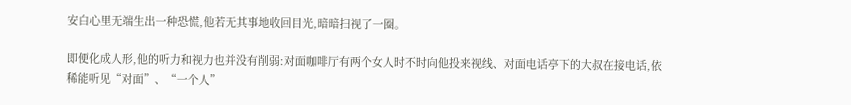安白心里无端生出一种恐慌,他若无其事地收回目光,暗暗扫视了一圈。

即便化成人形,他的听力和视力也并没有削弱:对面咖啡厅有两个女人时不时向他投来视线、对面电话亭下的大叔在接电话,依稀能听见“对面”、“一个人”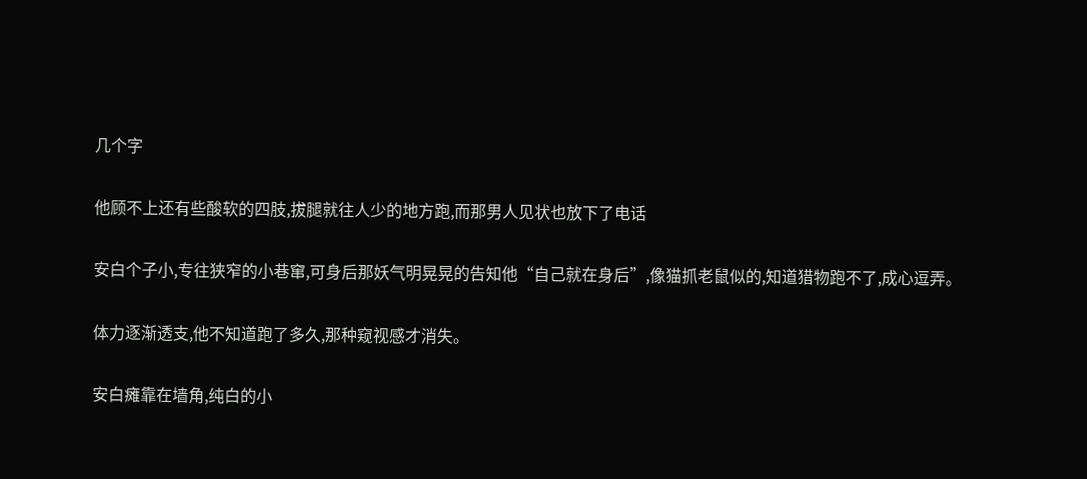几个字

他顾不上还有些酸软的四肢,拔腿就往人少的地方跑,而那男人见状也放下了电话

安白个子小,专往狭窄的小巷窜,可身后那妖气明晃晃的告知他“自己就在身后”,像猫抓老鼠似的,知道猎物跑不了,成心逗弄。

体力逐渐透支,他不知道跑了多久,那种窥视感才消失。

安白瘫靠在墙角,纯白的小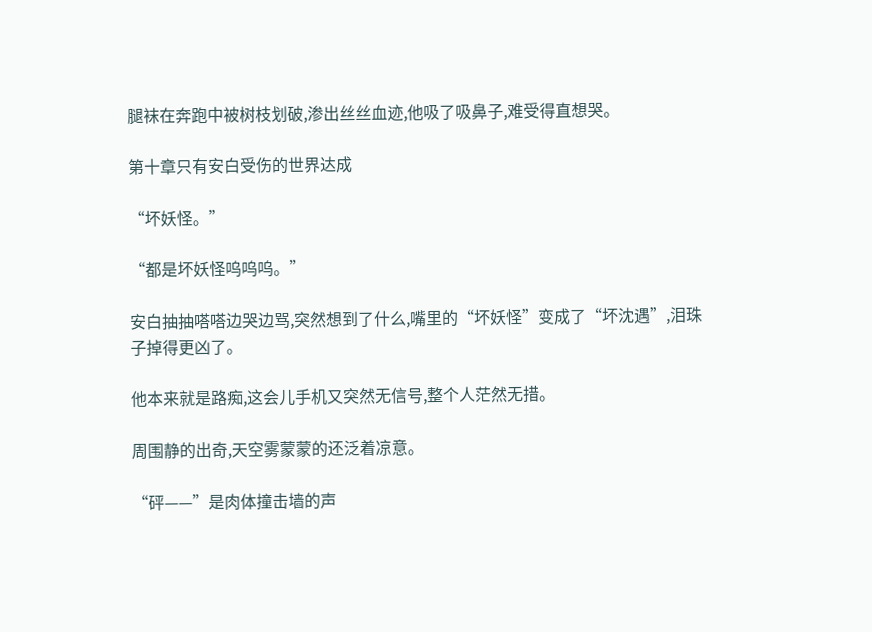腿袜在奔跑中被树枝划破,渗出丝丝血迹,他吸了吸鼻子,难受得直想哭。

第十章只有安白受伤的世界达成

“坏妖怪。”

“都是坏妖怪呜呜呜。”

安白抽抽嗒嗒边哭边骂,突然想到了什么,嘴里的“坏妖怪”变成了“坏沈遇”,泪珠子掉得更凶了。

他本来就是路痴,这会儿手机又突然无信号,整个人茫然无措。

周围静的出奇,天空雾蒙蒙的还泛着凉意。

“砰——”是肉体撞击墙的声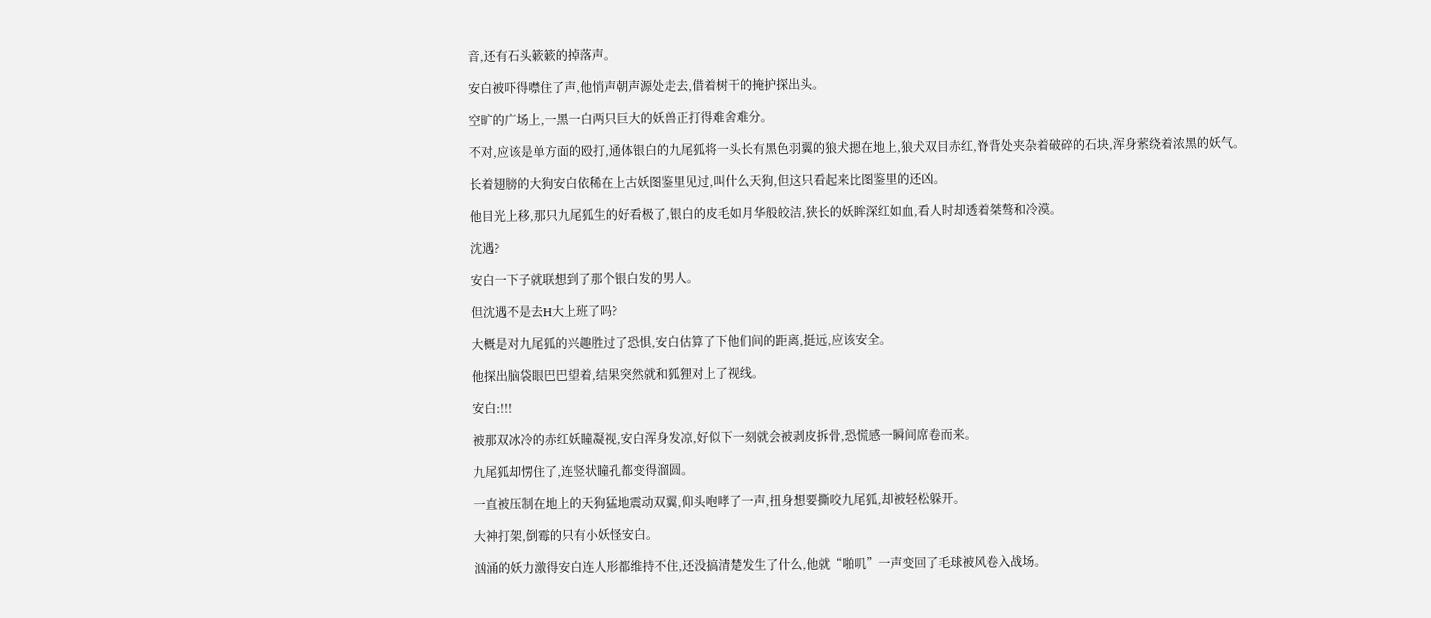音,还有石头簌簌的掉落声。

安白被吓得噤住了声,他悄声朝声源处走去,借着树干的掩护探出头。

空旷的广场上,一黑一白两只巨大的妖兽正打得难舍难分。

不对,应该是单方面的殴打,通体银白的九尾狐将一头长有黑色羽翼的狼犬摁在地上,狼犬双目赤红,脊背处夹杂着破碎的石块,浑身萦绕着浓黑的妖气。

长着翅膀的大狗安白依稀在上古妖图鉴里见过,叫什么天狗,但这只看起来比图鉴里的还凶。

他目光上移,那只九尾狐生的好看极了,银白的皮毛如月华般皎洁,狭长的妖眸深红如血,看人时却透着桀骜和冷漠。

沈遇?

安白一下子就联想到了那个银白发的男人。

但沈遇不是去H大上班了吗?

大概是对九尾狐的兴趣胜过了恐惧,安白估算了下他们间的距离,挺远,应该安全。

他探出脑袋眼巴巴望着,结果突然就和狐狸对上了视线。

安白:!!!

被那双冰冷的赤红妖瞳凝视,安白浑身发凉,好似下一刻就会被剥皮拆骨,恐慌感一瞬间席卷而来。

九尾狐却愣住了,连竖状瞳孔都变得溜圆。

一直被压制在地上的天狗猛地震动双翼,仰头咆哮了一声,扭身想要撕咬九尾狐,却被轻松躲开。

大神打架,倒霉的只有小妖怪安白。

汹涌的妖力激得安白连人形都维持不住,还没搞清楚发生了什么,他就“啪叽”一声变回了毛球被风卷入战场。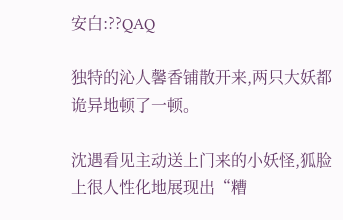安白:??QAQ

独特的沁人馨香铺散开来,两只大妖都诡异地顿了一顿。

沈遇看见主动送上门来的小妖怪,狐脸上很人性化地展现出“糟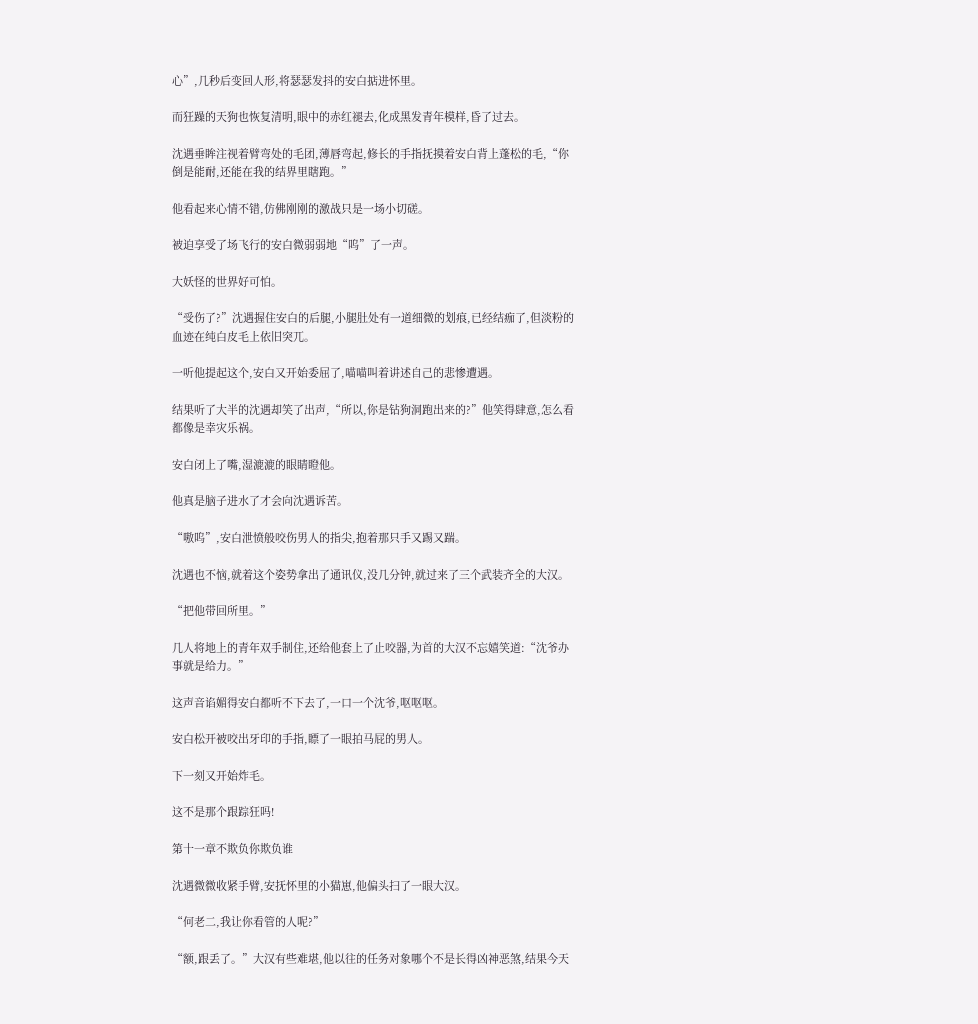心”,几秒后变回人形,将瑟瑟发抖的安白掂进怀里。

而狂躁的天狗也恢复清明,眼中的赤红褪去,化成黑发青年模样,昏了过去。

沈遇垂眸注视着臂弯处的毛团,薄唇弯起,修长的手指抚摸着安白背上蓬松的毛,“你倒是能耐,还能在我的结界里瞎跑。”

他看起来心情不错,仿佛刚刚的激战只是一场小切磋。

被迫享受了场飞行的安白微弱弱地“呜”了一声。

大妖怪的世界好可怕。

“受伤了?”沈遇握住安白的后腿,小腿肚处有一道细微的划痕,已经结痂了,但淡粉的血迹在纯白皮毛上依旧突兀。

一听他提起这个,安白又开始委屈了,喵喵叫着讲述自己的悲惨遭遇。

结果听了大半的沈遇却笑了出声,“所以,你是钻狗洞跑出来的?”他笑得肆意,怎么看都像是幸灾乐祸。

安白闭上了嘴,湿漉漉的眼睛瞪他。

他真是脑子进水了才会向沈遇诉苦。

“嗷呜”,安白泄愤般咬伤男人的指尖,抱着那只手又踢又踹。

沈遇也不恼,就着这个姿势拿出了通讯仪,没几分钟,就过来了三个武装齐全的大汉。

“把他带回所里。”

几人将地上的青年双手制住,还给他套上了止咬器,为首的大汉不忘嬉笑道:“沈爷办事就是给力。”

这声音谄媚得安白都听不下去了,一口一个沈爷,呕呕呕。

安白松开被咬出牙印的手指,瞟了一眼拍马屁的男人。

下一刻又开始炸毛。

这不是那个跟踪狂吗!

第十一章不欺负你欺负谁

沈遇微微收紧手臂,安抚怀里的小猫崽,他偏头扫了一眼大汉。

“何老二,我让你看管的人呢?”

“额,跟丢了。”大汉有些难堪,他以往的任务对象哪个不是长得凶神恶煞,结果今天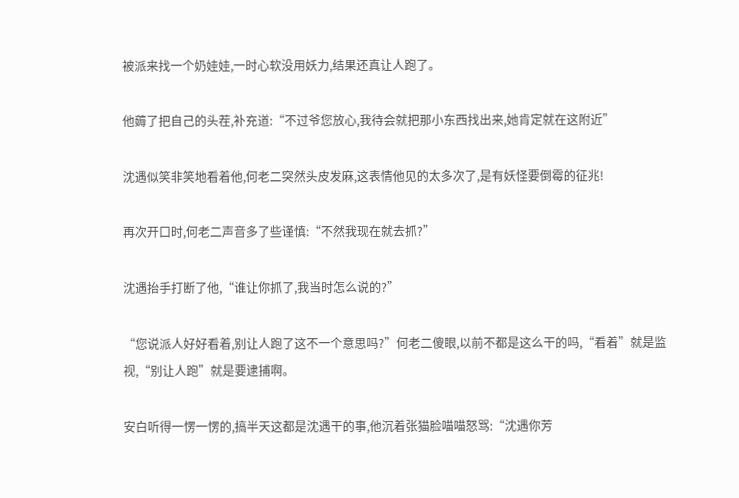被派来找一个奶娃娃,一时心软没用妖力,结果还真让人跑了。

他薅了把自己的头茬,补充道:“不过爷您放心,我待会就把那小东西找出来,她肯定就在这附近”

沈遇似笑非笑地看着他,何老二突然头皮发麻,这表情他见的太多次了,是有妖怪要倒霉的征兆!

再次开口时,何老二声音多了些谨慎:“不然我现在就去抓?”

沈遇抬手打断了他,“谁让你抓了,我当时怎么说的?”

“您说派人好好看着,别让人跑了这不一个意思吗?”何老二傻眼,以前不都是这么干的吗,“看着”就是监视,“别让人跑”就是要逮捕啊。

安白听得一愣一愣的,搞半天这都是沈遇干的事,他沉着张猫脸喵喵怒骂:“沈遇你芳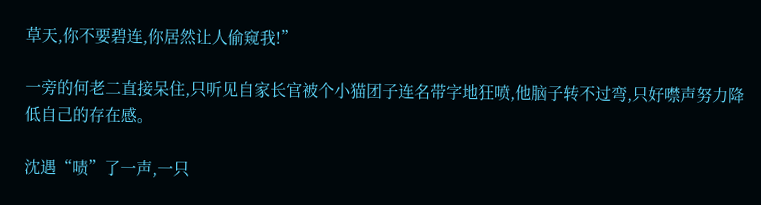草天,你不要碧连,你居然让人偷窥我!”

一旁的何老二直接呆住,只听见自家长官被个小猫团子连名带字地狂喷,他脑子转不过弯,只好噤声努力降低自己的存在感。

沈遇“啧”了一声,一只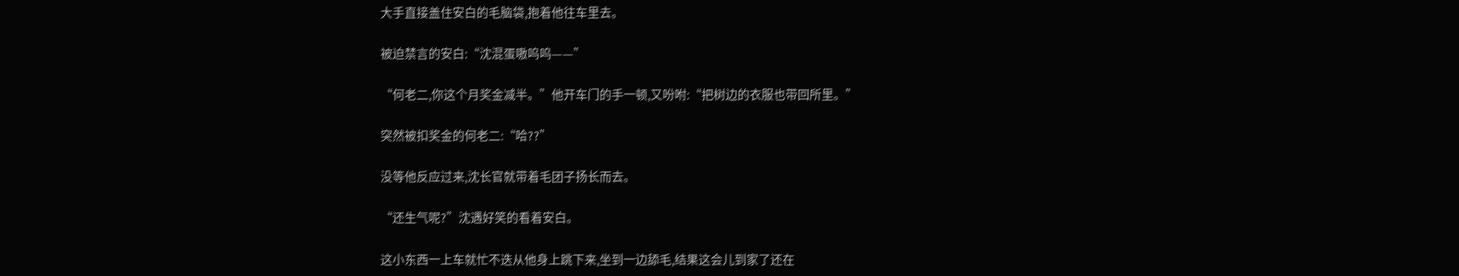大手直接盖住安白的毛脑袋,抱着他往车里去。

被迫禁言的安白:“沈混蛋嗷呜呜——”

“何老二,你这个月奖金减半。”他开车门的手一顿,又吩咐:“把树边的衣服也带回所里。”

突然被扣奖金的何老二:“哈??”

没等他反应过来,沈长官就带着毛团子扬长而去。

“还生气呢?”沈遇好笑的看着安白。

这小东西一上车就忙不迭从他身上跳下来,坐到一边舔毛,结果这会儿到家了还在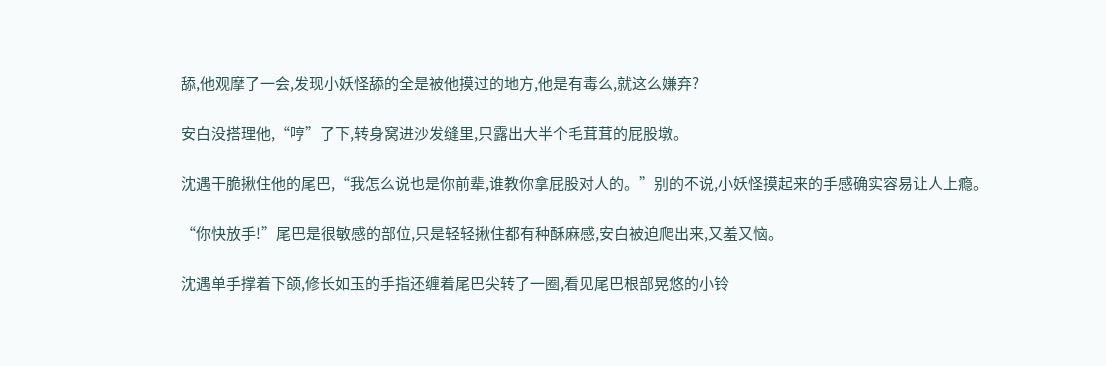舔,他观摩了一会,发现小妖怪舔的全是被他摸过的地方,他是有毒么,就这么嫌弃?

安白没搭理他,“哼”了下,转身窝进沙发缝里,只露出大半个毛茸茸的屁股墩。

沈遇干脆揪住他的尾巴,“我怎么说也是你前辈,谁教你拿屁股对人的。”别的不说,小妖怪摸起来的手感确实容易让人上瘾。

“你快放手!”尾巴是很敏感的部位,只是轻轻揪住都有种酥麻感,安白被迫爬出来,又羞又恼。

沈遇单手撑着下颌,修长如玉的手指还缠着尾巴尖转了一圈,看见尾巴根部晃悠的小铃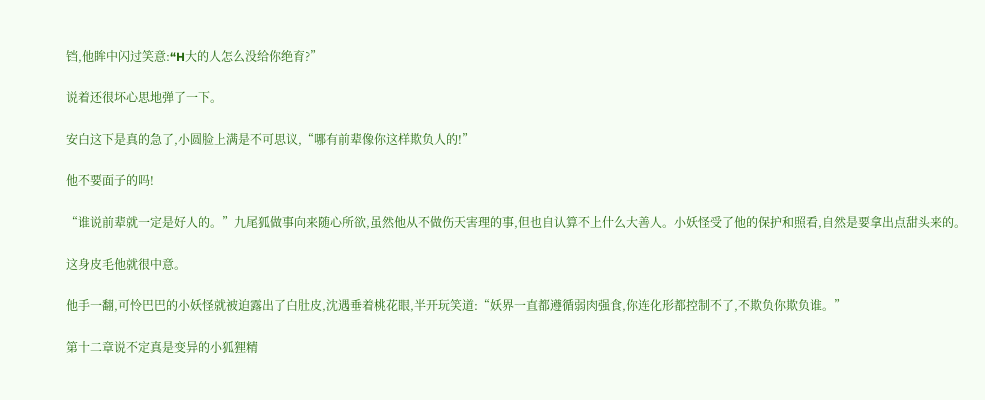铛,他眸中闪过笑意:“H大的人怎么没给你绝育?”

说着还很坏心思地弹了一下。

安白这下是真的急了,小圆脸上满是不可思议,“哪有前辈像你这样欺负人的!”

他不要面子的吗!

“谁说前辈就一定是好人的。”九尾狐做事向来随心所欲,虽然他从不做伤天害理的事,但也自认算不上什么大善人。小妖怪受了他的保护和照看,自然是要拿出点甜头来的。

这身皮毛他就很中意。

他手一翻,可怜巴巴的小妖怪就被迫露出了白肚皮,沈遇垂着桃花眼,半开玩笑道:“妖界一直都遵循弱肉强食,你连化形都控制不了,不欺负你欺负谁。”

第十二章说不定真是变异的小狐狸精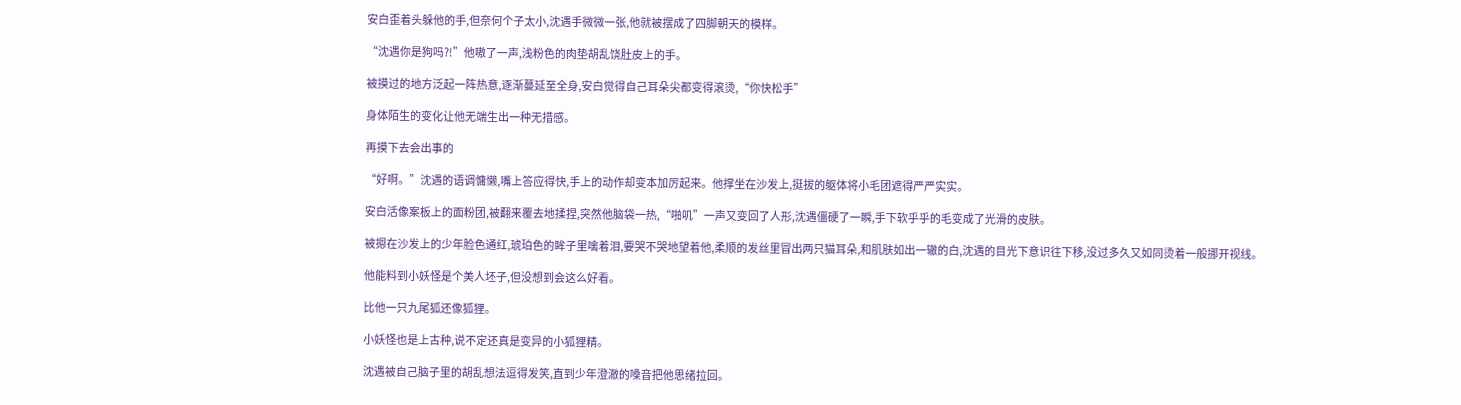安白歪着头躲他的手,但奈何个子太小,沈遇手微微一张,他就被摆成了四脚朝天的模样。

“沈遇你是狗吗?!”他嗷了一声,浅粉色的肉垫胡乱饶肚皮上的手。

被摸过的地方泛起一阵热意,逐渐蔓延至全身,安白觉得自己耳朵尖都变得滚烫,“你快松手”

身体陌生的变化让他无端生出一种无措感。

再摸下去会出事的

“好啊。”沈遇的语调慵懒,嘴上答应得快,手上的动作却变本加厉起来。他撑坐在沙发上,挺拔的躯体将小毛团遮得严严实实。

安白活像案板上的面粉团,被翻来覆去地揉捏,突然他脑袋一热,“啪叽”一声又变回了人形,沈遇僵硬了一瞬,手下软乎乎的毛变成了光滑的皮肤。

被摁在沙发上的少年脸色通红,琥珀色的眸子里噙着泪,要哭不哭地望着他,柔顺的发丝里冒出两只猫耳朵,和肌肤如出一辙的白,沈遇的目光下意识往下移,没过多久又如同烫着一般挪开视线。

他能料到小妖怪是个美人坯子,但没想到会这么好看。

比他一只九尾狐还像狐狸。

小妖怪也是上古种,说不定还真是变异的小狐狸精。

沈遇被自己脑子里的胡乱想法逗得发笑,直到少年澄澈的嗓音把他思绪拉回。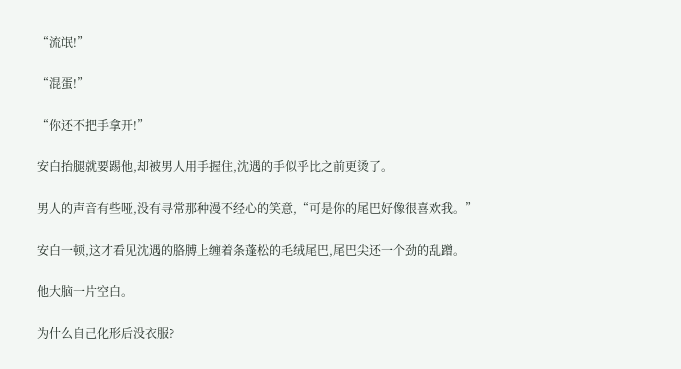“流氓!”

“混蛋!”

“你还不把手拿开!”

安白抬腿就要踢他,却被男人用手握住,沈遇的手似乎比之前更烫了。

男人的声音有些哑,没有寻常那种漫不经心的笑意,“可是你的尾巴好像很喜欢我。”

安白一顿,这才看见沈遇的胳膊上缠着条蓬松的毛绒尾巴,尾巴尖还一个劲的乱蹭。

他大脑一片空白。

为什么自己化形后没衣服?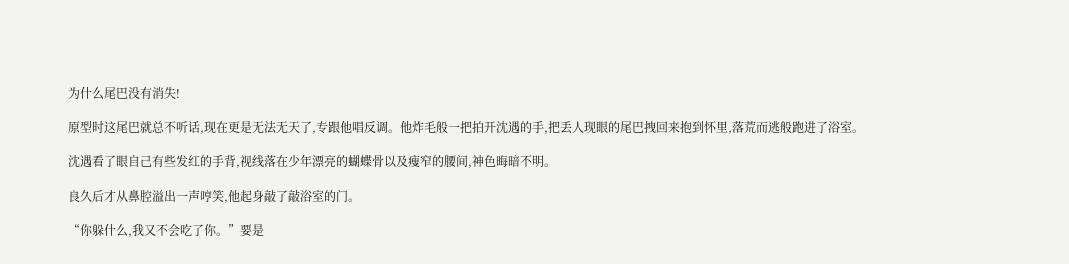为什么尾巴没有消失!

原型时这尾巴就总不听话,现在更是无法无天了,专跟他唱反调。他炸毛般一把拍开沈遇的手,把丢人现眼的尾巴拽回来抱到怀里,落荒而逃般跑进了浴室。

沈遇看了眼自己有些发红的手背,视线落在少年漂亮的蝴蝶骨以及瘦窄的腰间,神色晦暗不明。

良久后才从鼻腔溢出一声哼笑,他起身敲了敲浴室的门。

“你躲什么,我又不会吃了你。”要是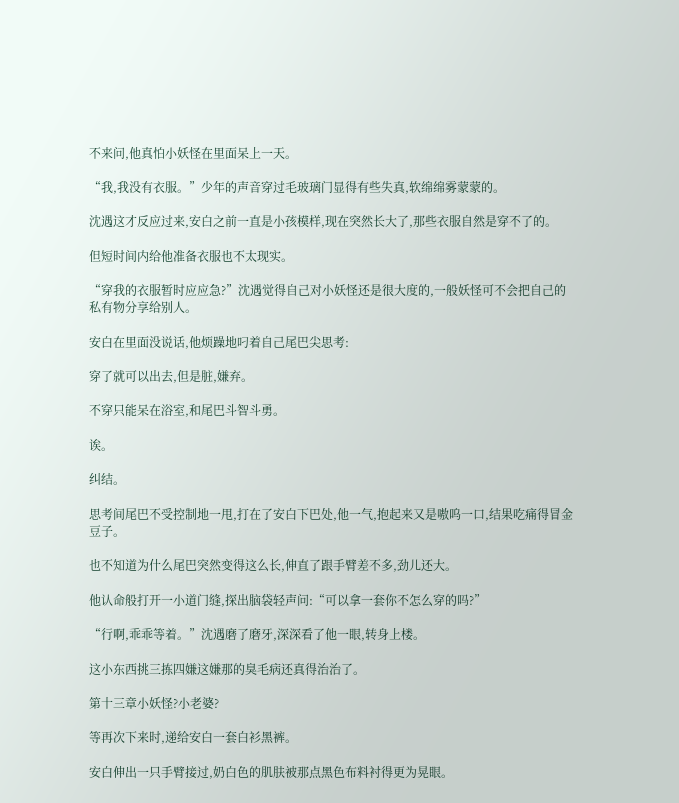不来问,他真怕小妖怪在里面呆上一天。

“我,我没有衣服。”少年的声音穿过毛玻璃门显得有些失真,软绵绵雾蒙蒙的。

沈遇这才反应过来,安白之前一直是小孩模样,现在突然长大了,那些衣服自然是穿不了的。

但短时间内给他准备衣服也不太现实。

“穿我的衣服暂时应应急?”沈遇觉得自己对小妖怪还是很大度的,一般妖怪可不会把自己的私有物分享给别人。

安白在里面没说话,他烦躁地叼着自己尾巴尖思考:

穿了就可以出去,但是脏,嫌弃。

不穿只能呆在浴室,和尾巴斗智斗勇。

诶。

纠结。

思考间尾巴不受控制地一甩,打在了安白下巴处,他一气,抱起来又是嗷呜一口,结果吃痛得冒金豆子。

也不知道为什么尾巴突然变得这么长,伸直了跟手臂差不多,劲儿还大。

他认命般打开一小道门缝,探出脑袋轻声问:“可以拿一套你不怎么穿的吗?”

“行啊,乖乖等着。”沈遇磨了磨牙,深深看了他一眼,转身上楼。

这小东西挑三拣四嫌这嫌那的臭毛病还真得治治了。

第十三章小妖怪?小老婆?

等再次下来时,递给安白一套白衫黑裤。

安白伸出一只手臂接过,奶白色的肌肤被那点黑色布料衬得更为晃眼。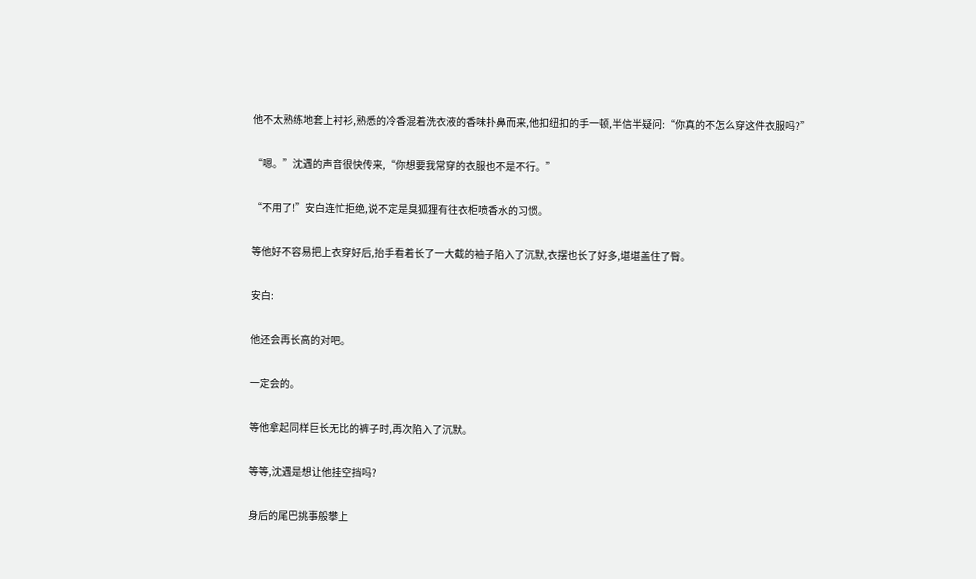他不太熟练地套上衬衫,熟悉的冷香混着洗衣液的香味扑鼻而来,他扣纽扣的手一顿,半信半疑问:“你真的不怎么穿这件衣服吗?”

“嗯。”沈遇的声音很快传来,“你想要我常穿的衣服也不是不行。”

“不用了!”安白连忙拒绝,说不定是臭狐狸有往衣柜喷香水的习惯。

等他好不容易把上衣穿好后,抬手看着长了一大截的袖子陷入了沉默,衣摆也长了好多,堪堪盖住了臀。

安白:

他还会再长高的对吧。

一定会的。

等他拿起同样巨长无比的裤子时,再次陷入了沉默。

等等,沈遇是想让他挂空挡吗?

身后的尾巴挑事般攀上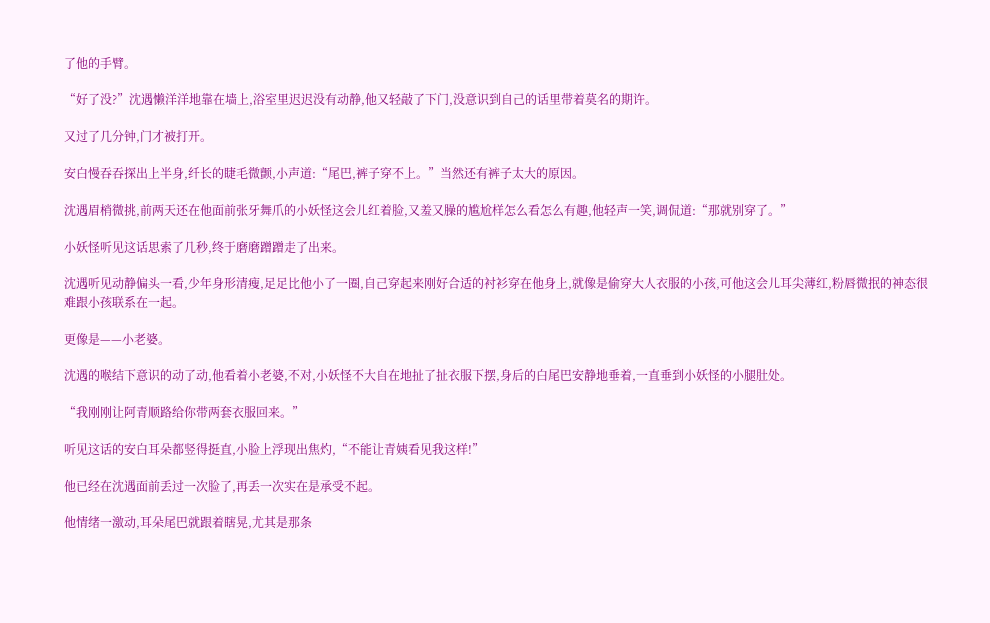了他的手臂。

“好了没?”沈遇懒洋洋地靠在墙上,浴室里迟迟没有动静,他又轻敲了下门,没意识到自己的话里带着莫名的期许。

又过了几分钟,门才被打开。

安白慢吞吞探出上半身,纤长的睫毛微颤,小声道:“尾巴,裤子穿不上。”当然还有裤子太大的原因。

沈遇眉梢微挑,前两天还在他面前张牙舞爪的小妖怪这会儿红着脸,又羞又臊的尴尬样怎么看怎么有趣,他轻声一笑,调侃道:“那就别穿了。”

小妖怪听见这话思索了几秒,终于磨磨蹭蹭走了出来。

沈遇听见动静偏头一看,少年身形清瘦,足足比他小了一圈,自己穿起来刚好合适的衬衫穿在他身上,就像是偷穿大人衣服的小孩,可他这会儿耳尖薄红,粉唇微抿的神态很难跟小孩联系在一起。

更像是——小老婆。

沈遇的喉结下意识的动了动,他看着小老婆,不对,小妖怪不大自在地扯了扯衣服下摆,身后的白尾巴安静地垂着,一直垂到小妖怪的小腿肚处。

“我刚刚让阿青顺路给你带两套衣服回来。”

听见这话的安白耳朵都竖得挺直,小脸上浮现出焦灼,“不能让青姨看见我这样!”

他已经在沈遇面前丢过一次脸了,再丢一次实在是承受不起。

他情绪一激动,耳朵尾巴就跟着瞎晃,尤其是那条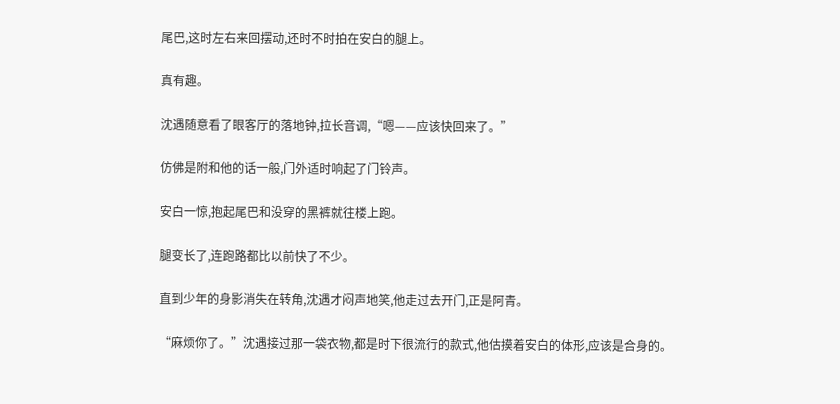尾巴,这时左右来回摆动,还时不时拍在安白的腿上。

真有趣。

沈遇随意看了眼客厅的落地钟,拉长音调,“嗯——应该快回来了。”

仿佛是附和他的话一般,门外适时响起了门铃声。

安白一惊,抱起尾巴和没穿的黑裤就往楼上跑。

腿变长了,连跑路都比以前快了不少。

直到少年的身影消失在转角,沈遇才闷声地笑,他走过去开门,正是阿青。

“麻烦你了。”沈遇接过那一袋衣物,都是时下很流行的款式,他估摸着安白的体形,应该是合身的。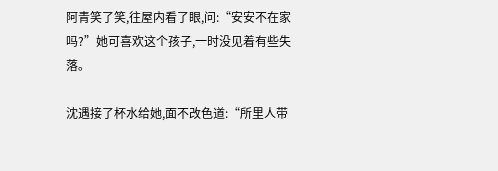阿青笑了笑,往屋内看了眼,问:“安安不在家吗?”她可喜欢这个孩子,一时没见着有些失落。

沈遇接了杯水给她,面不改色道:“所里人带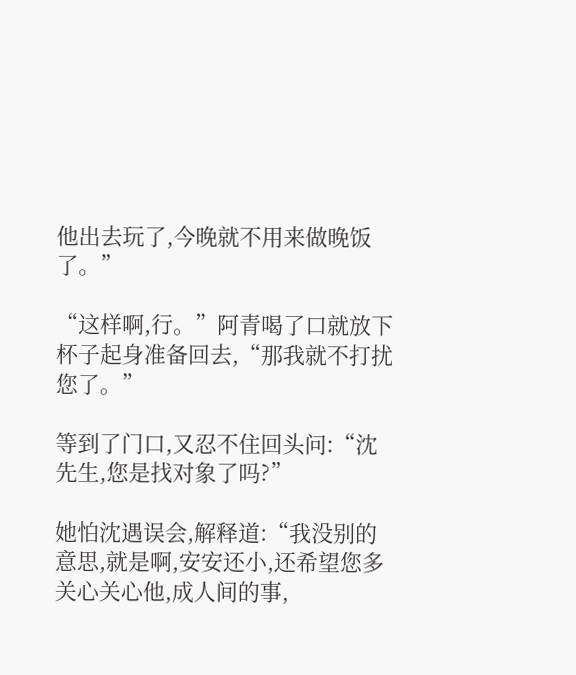他出去玩了,今晚就不用来做晚饭了。”

“这样啊,行。”阿青喝了口就放下杯子起身准备回去,“那我就不打扰您了。”

等到了门口,又忍不住回头问:“沈先生,您是找对象了吗?”

她怕沈遇误会,解释道:“我没别的意思,就是啊,安安还小,还希望您多关心关心他,成人间的事,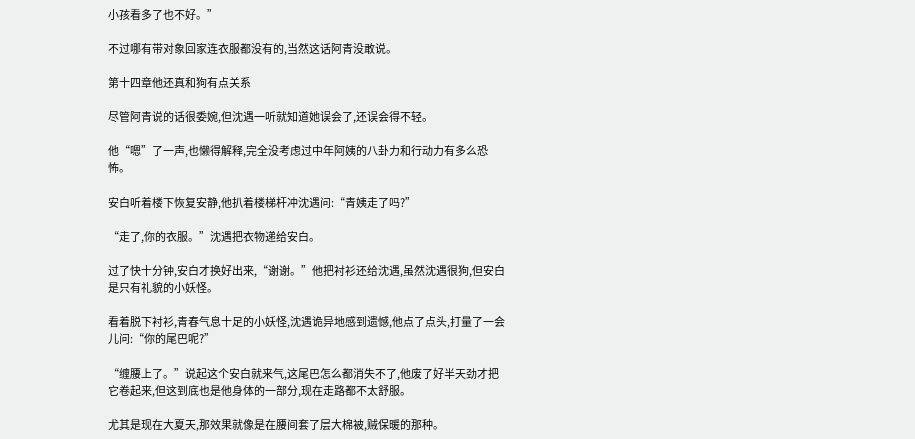小孩看多了也不好。”

不过哪有带对象回家连衣服都没有的,当然这话阿青没敢说。

第十四章他还真和狗有点关系

尽管阿青说的话很委婉,但沈遇一听就知道她误会了,还误会得不轻。

他“嗯”了一声,也懒得解释,完全没考虑过中年阿姨的八卦力和行动力有多么恐怖。

安白听着楼下恢复安静,他扒着楼梯杆冲沈遇问:“青姨走了吗?”

“走了,你的衣服。”沈遇把衣物递给安白。

过了快十分钟,安白才换好出来,“谢谢。”他把衬衫还给沈遇,虽然沈遇很狗,但安白是只有礼貌的小妖怪。

看着脱下衬衫,青春气息十足的小妖怪,沈遇诡异地感到遗憾,他点了点头,打量了一会儿问:“你的尾巴呢?”

“缠腰上了。”说起这个安白就来气,这尾巴怎么都消失不了,他废了好半天劲才把它卷起来,但这到底也是他身体的一部分,现在走路都不太舒服。

尤其是现在大夏天,那效果就像是在腰间套了层大棉被,贼保暖的那种。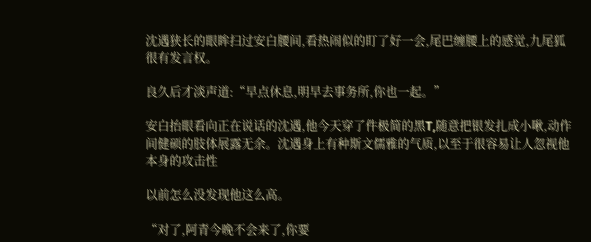沈遇狭长的眼眸扫过安白腰间,看热闹似的盯了好一会,尾巴缠腰上的感觉,九尾狐很有发言权。

良久后才淡声道:“早点休息,明早去事务所,你也一起。”

安白抬眼看向正在说话的沈遇,他今天穿了件极简的黑T,随意把银发扎成小啾,动作间健硕的肢体展露无余。沈遇身上有种斯文儒雅的气质,以至于很容易让人忽视他本身的攻击性

以前怎么没发现他这么高。

“对了,阿青今晚不会来了,你要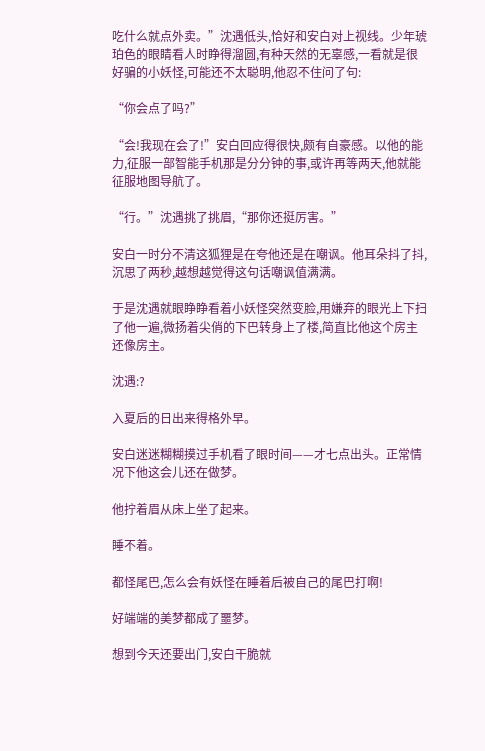吃什么就点外卖。”沈遇低头,恰好和安白对上视线。少年琥珀色的眼睛看人时睁得溜圆,有种天然的无辜感,一看就是很好骗的小妖怪,可能还不太聪明,他忍不住问了句:

“你会点了吗?”

“会!我现在会了!”安白回应得很快,颇有自豪感。以他的能力,征服一部智能手机那是分分钟的事,或许再等两天,他就能征服地图导航了。

“行。”沈遇挑了挑眉,“那你还挺厉害。”

安白一时分不清这狐狸是在夸他还是在嘲讽。他耳朵抖了抖,沉思了两秒,越想越觉得这句话嘲讽值满满。

于是沈遇就眼睁睁看着小妖怪突然变脸,用嫌弃的眼光上下扫了他一遍,微扬着尖俏的下巴转身上了楼,简直比他这个房主还像房主。

沈遇:?

入夏后的日出来得格外早。

安白迷迷糊糊摸过手机看了眼时间——才七点出头。正常情况下他这会儿还在做梦。

他拧着眉从床上坐了起来。

睡不着。

都怪尾巴,怎么会有妖怪在睡着后被自己的尾巴打啊!

好端端的美梦都成了噩梦。

想到今天还要出门,安白干脆就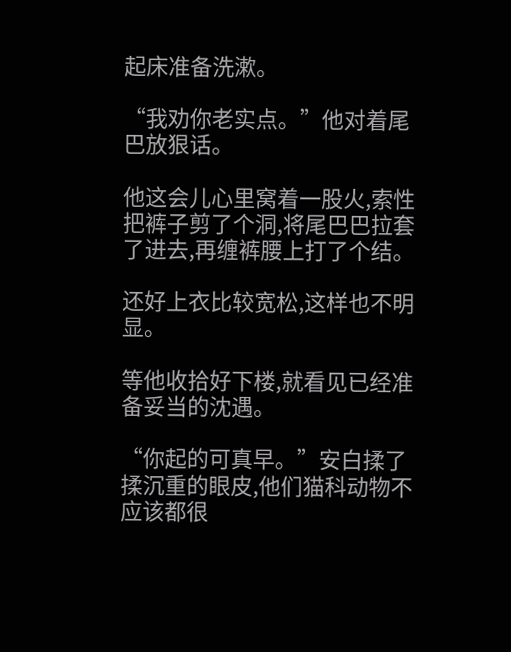起床准备洗漱。

“我劝你老实点。”他对着尾巴放狠话。

他这会儿心里窝着一股火,索性把裤子剪了个洞,将尾巴巴拉套了进去,再缠裤腰上打了个结。

还好上衣比较宽松,这样也不明显。

等他收拾好下楼,就看见已经准备妥当的沈遇。

“你起的可真早。”安白揉了揉沉重的眼皮,他们猫科动物不应该都很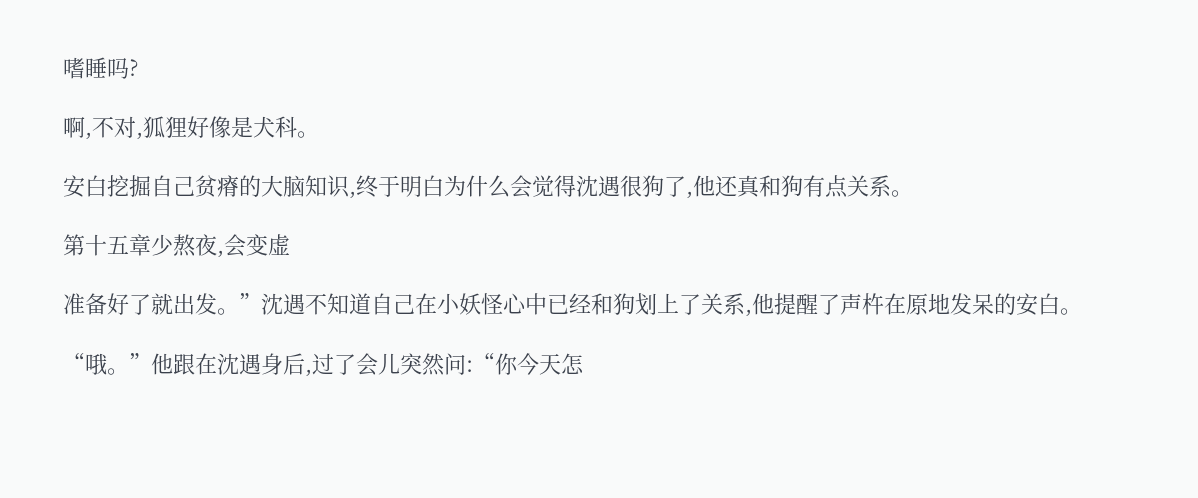嗜睡吗?

啊,不对,狐狸好像是犬科。

安白挖掘自己贫瘠的大脑知识,终于明白为什么会觉得沈遇很狗了,他还真和狗有点关系。

第十五章少熬夜,会变虚

准备好了就出发。”沈遇不知道自己在小妖怪心中已经和狗划上了关系,他提醒了声杵在原地发呆的安白。

“哦。”他跟在沈遇身后,过了会儿突然问:“你今天怎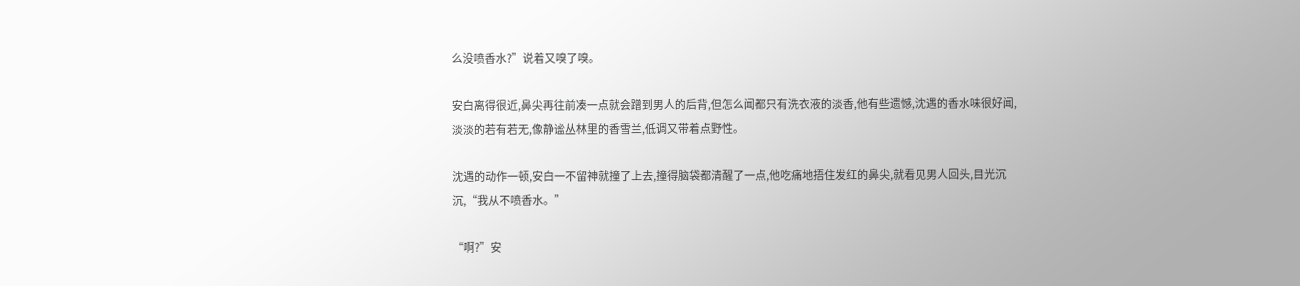么没喷香水?”说着又嗅了嗅。

安白离得很近,鼻尖再往前凑一点就会蹭到男人的后背,但怎么闻都只有洗衣液的淡香,他有些遗憾,沈遇的香水味很好闻,淡淡的若有若无,像静谧丛林里的香雪兰,低调又带着点野性。

沈遇的动作一顿,安白一不留神就撞了上去,撞得脑袋都清醒了一点,他吃痛地捂住发红的鼻尖,就看见男人回头,目光沉沉,“我从不喷香水。”

“啊?”安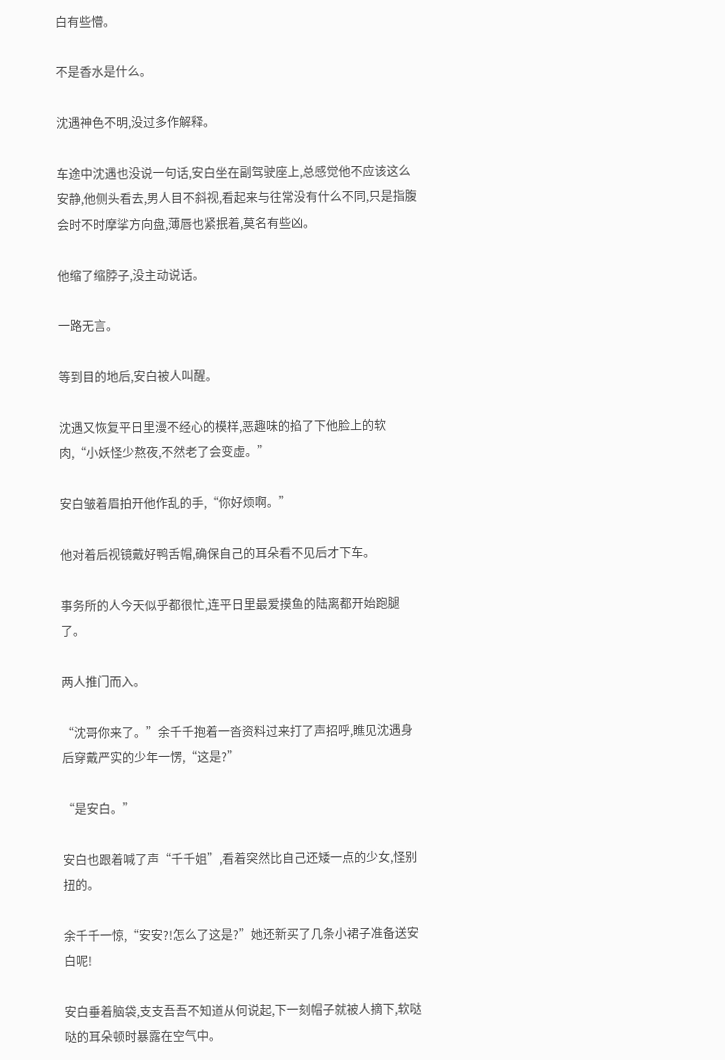白有些懵。

不是香水是什么。

沈遇神色不明,没过多作解释。

车途中沈遇也没说一句话,安白坐在副驾驶座上,总感觉他不应该这么安静,他侧头看去,男人目不斜视,看起来与往常没有什么不同,只是指腹会时不时摩挲方向盘,薄唇也紧抿着,莫名有些凶。

他缩了缩脖子,没主动说话。

一路无言。

等到目的地后,安白被人叫醒。

沈遇又恢复平日里漫不经心的模样,恶趣味的掐了下他脸上的软肉,“小妖怪少熬夜,不然老了会变虚。”

安白皱着眉拍开他作乱的手,“你好烦啊。”

他对着后视镜戴好鸭舌帽,确保自己的耳朵看不见后才下车。

事务所的人今天似乎都很忙,连平日里最爱摸鱼的陆离都开始跑腿了。

两人推门而入。

“沈哥你来了。”余千千抱着一沓资料过来打了声招呼,瞧见沈遇身后穿戴严实的少年一愣,“这是?”

“是安白。”

安白也跟着喊了声“千千姐”,看着突然比自己还矮一点的少女,怪别扭的。

余千千一惊,“安安?!怎么了这是?”她还新买了几条小裙子准备送安白呢!

安白垂着脑袋,支支吾吾不知道从何说起,下一刻帽子就被人摘下,软哒哒的耳朵顿时暴露在空气中。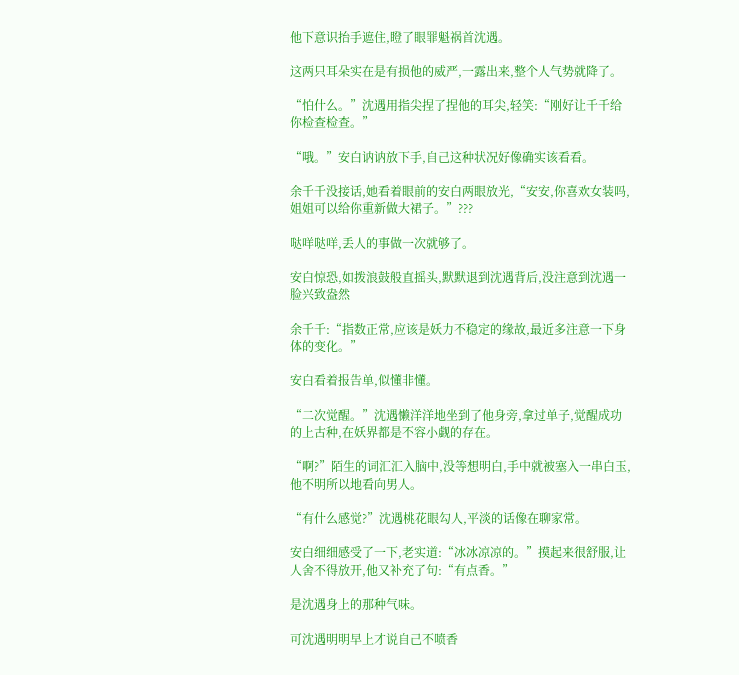他下意识抬手遮住,瞪了眼罪魁祸首沈遇。

这两只耳朵实在是有损他的威严,一露出来,整个人气势就降了。

“怕什么。”沈遇用指尖捏了捏他的耳尖,轻笑:“刚好让千千给你检查检查。”

“哦。”安白讷讷放下手,自己这种状况好像确实该看看。

余千千没接话,她看着眼前的安白两眼放光,“安安,你喜欢女装吗,姐姐可以给你重新做大裙子。”???

哒咩哒咩,丢人的事做一次就够了。

安白惊恐,如拨浪鼓般直摇头,默默退到沈遇背后,没注意到沈遇一脸兴致盎然

余千千:“指数正常,应该是妖力不稳定的缘故,最近多注意一下身体的变化。”

安白看着报告单,似懂非懂。

“二次觉醒。”沈遇懒洋洋地坐到了他身旁,拿过单子,觉醒成功的上古种,在妖界都是不容小觑的存在。

“啊?”陌生的词汇汇入脑中,没等想明白,手中就被塞入一串白玉,他不明所以地看向男人。

“有什么感觉?”沈遇桃花眼勾人,平淡的话像在聊家常。

安白细细感受了一下,老实道:“冰冰凉凉的。”摸起来很舒服,让人舍不得放开,他又补充了句:“有点香。”

是沈遇身上的那种气味。

可沈遇明明早上才说自己不喷香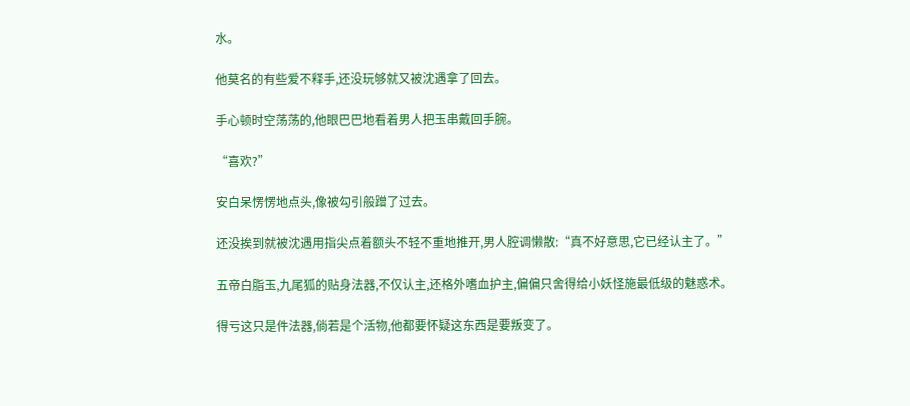水。

他莫名的有些爱不释手,还没玩够就又被沈遇拿了回去。

手心顿时空荡荡的,他眼巴巴地看着男人把玉串戴回手腕。

“喜欢?”

安白呆愣愣地点头,像被勾引般蹭了过去。

还没挨到就被沈遇用指尖点着额头不轻不重地推开,男人腔调懒散:“真不好意思,它已经认主了。”

五帝白脂玉,九尾狐的贴身法器,不仅认主,还格外嗜血护主,偏偏只舍得给小妖怪施最低级的魅惑术。

得亏这只是件法器,倘若是个活物,他都要怀疑这东西是要叛变了。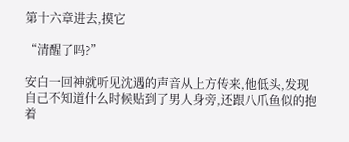第十六章进去,摸它

“清醒了吗?”

安白一回神就听见沈遇的声音从上方传来,他低头,发现自己不知道什么时候贴到了男人身旁,还跟八爪鱼似的抱着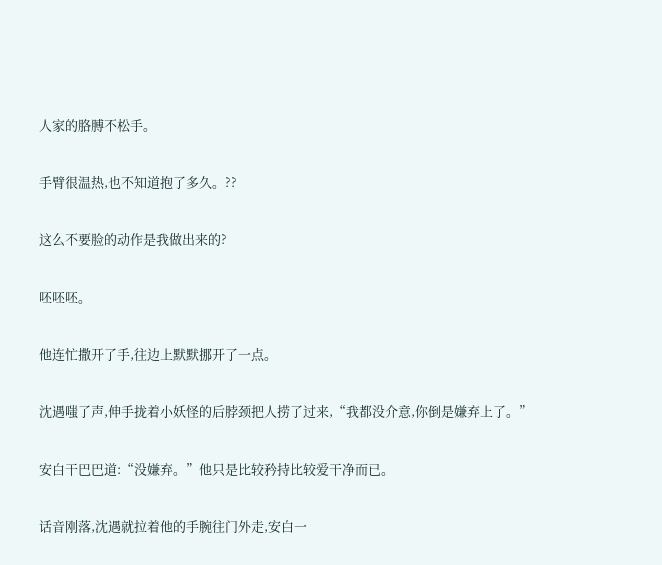人家的胳膊不松手。

手臂很温热,也不知道抱了多久。??

这么不要脸的动作是我做出来的?

呸呸呸。

他连忙撒开了手,往边上默默挪开了一点。

沈遇嗤了声,伸手拢着小妖怪的后脖颈把人捞了过来,“我都没介意,你倒是嫌弃上了。”

安白干巴巴道:“没嫌弃。”他只是比较矜持比较爱干净而已。

话音刚落,沈遇就拉着他的手腕往门外走,安白一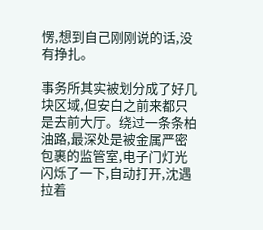愣,想到自己刚刚说的话,没有挣扎。

事务所其实被划分成了好几块区域,但安白之前来都只是去前大厅。绕过一条条柏油路,最深处是被金属严密包裹的监管室,电子门灯光闪烁了一下,自动打开,沈遇拉着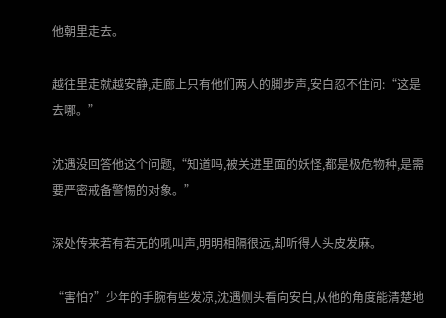他朝里走去。

越往里走就越安静,走廊上只有他们两人的脚步声,安白忍不住问:“这是去哪。”

沈遇没回答他这个问题,“知道吗,被关进里面的妖怪,都是极危物种,是需要严密戒备警惕的对象。”

深处传来若有若无的吼叫声,明明相隔很远,却听得人头皮发麻。

“害怕?”少年的手腕有些发凉,沈遇侧头看向安白,从他的角度能清楚地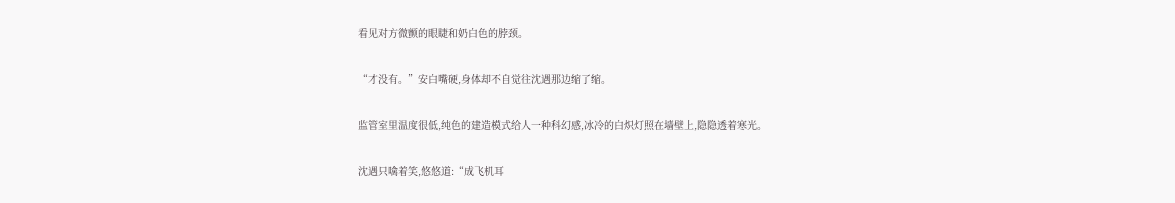看见对方微颤的眼睫和奶白色的脖颈。

“才没有。”安白嘴硬,身体却不自觉往沈遇那边缩了缩。

监管室里温度很低,纯色的建造模式给人一种科幻感,冰冷的白炽灯照在墙壁上,隐隐透着寒光。

沈遇只噙着笑,悠悠道:“成飞机耳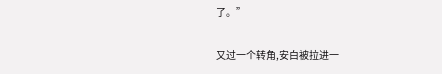了。”

又过一个转角,安白被拉进一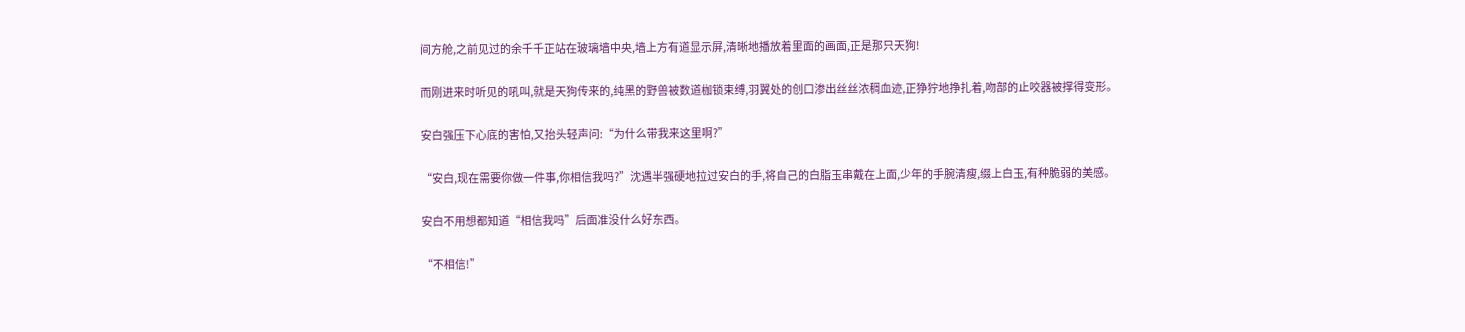间方舱,之前见过的余千千正站在玻璃墙中央,墙上方有道显示屏,清晰地播放着里面的画面,正是那只天狗!

而刚进来时听见的吼叫,就是天狗传来的,纯黑的野兽被数道枷锁束缚,羽翼处的创口渗出丝丝浓稠血迹,正狰狞地挣扎着,吻部的止咬器被撑得变形。

安白强压下心底的害怕,又抬头轻声问:“为什么带我来这里啊?”

“安白,现在需要你做一件事,你相信我吗?”沈遇半强硬地拉过安白的手,将自己的白脂玉串戴在上面,少年的手腕清瘦,缀上白玉,有种脆弱的美感。

安白不用想都知道“相信我吗”后面准没什么好东西。

“不相信!”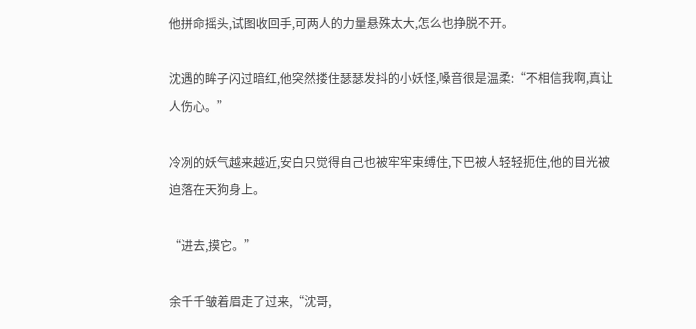他拼命摇头,试图收回手,可两人的力量悬殊太大,怎么也挣脱不开。

沈遇的眸子闪过暗红,他突然搂住瑟瑟发抖的小妖怪,嗓音很是温柔:“不相信我啊,真让人伤心。”

冷冽的妖气越来越近,安白只觉得自己也被牢牢束缚住,下巴被人轻轻扼住,他的目光被迫落在天狗身上。

“进去,摸它。”

余千千皱着眉走了过来,“沈哥,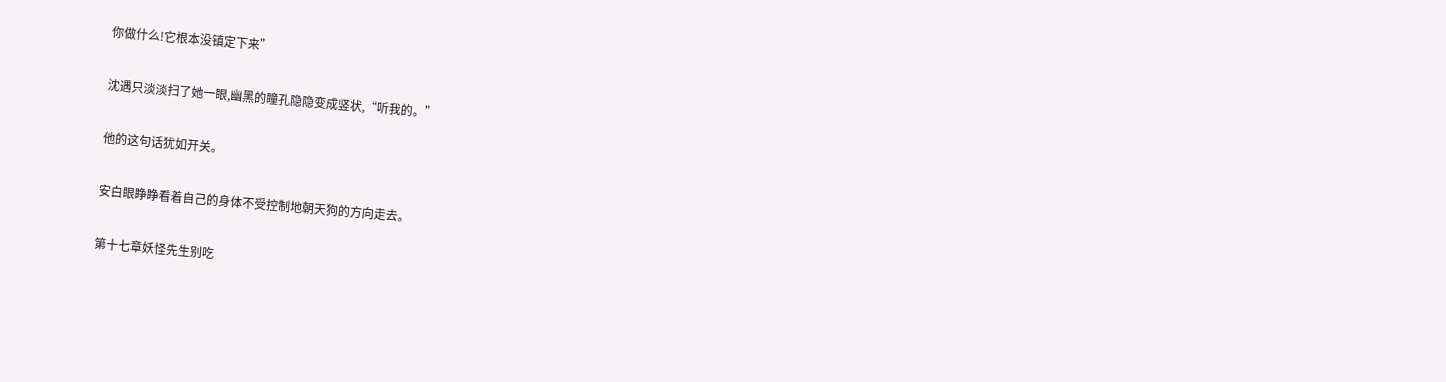你做什么!它根本没镇定下来”

沈遇只淡淡扫了她一眼,幽黑的瞳孔隐隐变成竖状,“听我的。”

他的这句话犹如开关。

安白眼睁睁看着自己的身体不受控制地朝天狗的方向走去。

第十七章妖怪先生别吃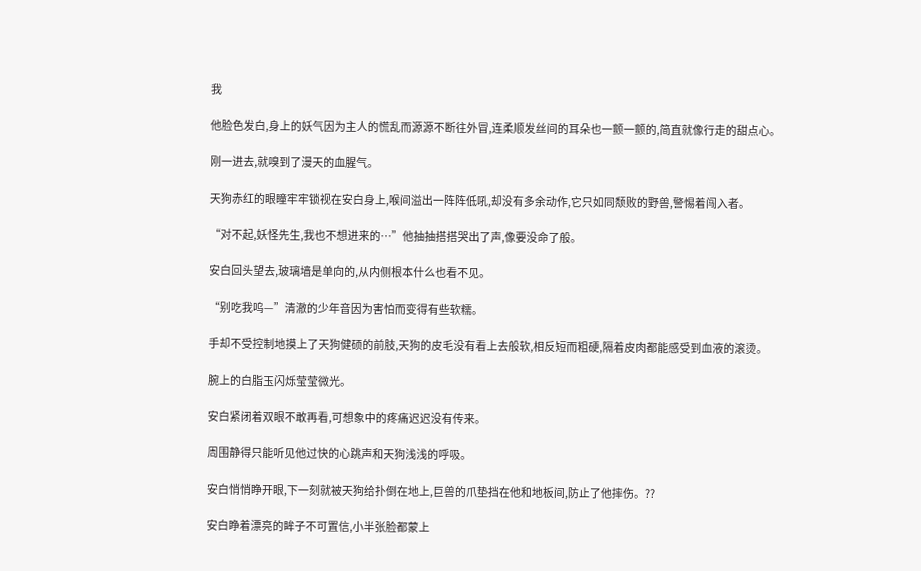我

他脸色发白,身上的妖气因为主人的慌乱而源源不断往外冒,连柔顺发丝间的耳朵也一颤一颤的,简直就像行走的甜点心。

刚一进去,就嗅到了漫天的血腥气。

天狗赤红的眼瞳牢牢锁视在安白身上,喉间溢出一阵阵低吼,却没有多余动作,它只如同颓败的野兽,警惕着闯入者。

“对不起,妖怪先生,我也不想进来的…”他抽抽搭搭哭出了声,像要没命了般。

安白回头望去,玻璃墙是单向的,从内侧根本什么也看不见。

“别吃我呜—”清澈的少年音因为害怕而变得有些软糯。

手却不受控制地摸上了天狗健硕的前肢,天狗的皮毛没有看上去般软,相反短而粗硬,隔着皮肉都能感受到血液的滚烫。

腕上的白脂玉闪烁莹莹微光。

安白紧闭着双眼不敢再看,可想象中的疼痛迟迟没有传来。

周围静得只能听见他过快的心跳声和天狗浅浅的呼吸。

安白悄悄睁开眼,下一刻就被天狗给扑倒在地上,巨兽的爪垫挡在他和地板间,防止了他摔伤。??

安白睁着漂亮的眸子不可置信,小半张脸都蒙上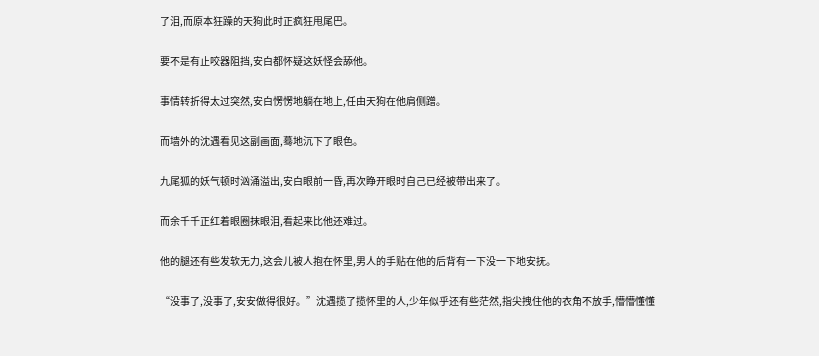了泪,而原本狂躁的天狗此时正疯狂甩尾巴。

要不是有止咬器阻挡,安白都怀疑这妖怪会舔他。

事情转折得太过突然,安白愣愣地躺在地上,任由天狗在他肩侧蹭。

而墙外的沈遇看见这副画面,蓦地沉下了眼色。

九尾狐的妖气顿时汹涌溢出,安白眼前一昏,再次睁开眼时自己已经被带出来了。

而余千千正红着眼圈抹眼泪,看起来比他还难过。

他的腿还有些发软无力,这会儿被人抱在怀里,男人的手贴在他的后背有一下没一下地安抚。

“没事了,没事了,安安做得很好。”沈遇揽了揽怀里的人,少年似乎还有些茫然,指尖拽住他的衣角不放手,懵懵懂懂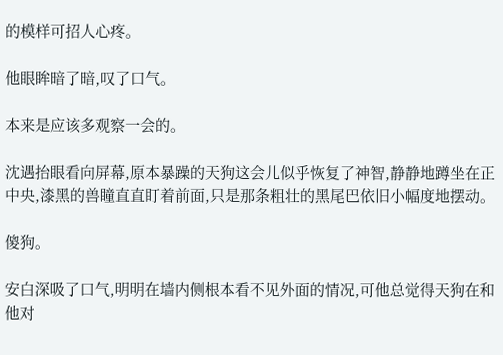的模样可招人心疼。

他眼眸暗了暗,叹了口气。

本来是应该多观察一会的。

沈遇抬眼看向屏幕,原本暴躁的天狗这会儿似乎恢复了神智,静静地蹲坐在正中央,漆黑的兽瞳直直盯着前面,只是那条粗壮的黑尾巴依旧小幅度地摆动。

傻狗。

安白深吸了口气,明明在墙内侧根本看不见外面的情况,可他总觉得天狗在和他对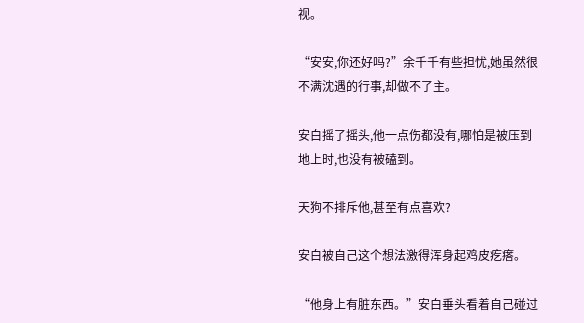视。

“安安,你还好吗?”余千千有些担忧,她虽然很不满沈遇的行事,却做不了主。

安白摇了摇头,他一点伤都没有,哪怕是被压到地上时,也没有被磕到。

天狗不排斥他,甚至有点喜欢?

安白被自己这个想法激得浑身起鸡皮疙瘩。

“他身上有脏东西。”安白垂头看着自己碰过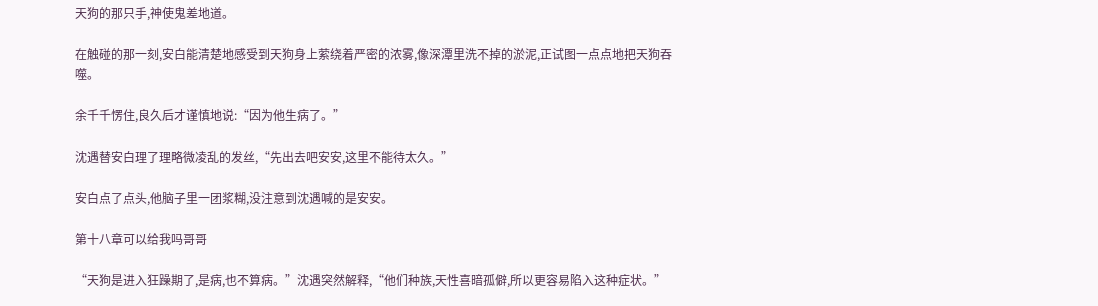天狗的那只手,神使鬼差地道。

在触碰的那一刻,安白能清楚地感受到天狗身上萦绕着严密的浓雾,像深潭里洗不掉的淤泥,正试图一点点地把天狗吞噬。

余千千愣住,良久后才谨慎地说:“因为他生病了。”

沈遇替安白理了理略微凌乱的发丝,“先出去吧安安,这里不能待太久。”

安白点了点头,他脑子里一团浆糊,没注意到沈遇喊的是安安。

第十八章可以给我吗哥哥

“天狗是进入狂躁期了,是病,也不算病。”沈遇突然解释,“他们种族,天性喜暗孤僻,所以更容易陷入这种症状。”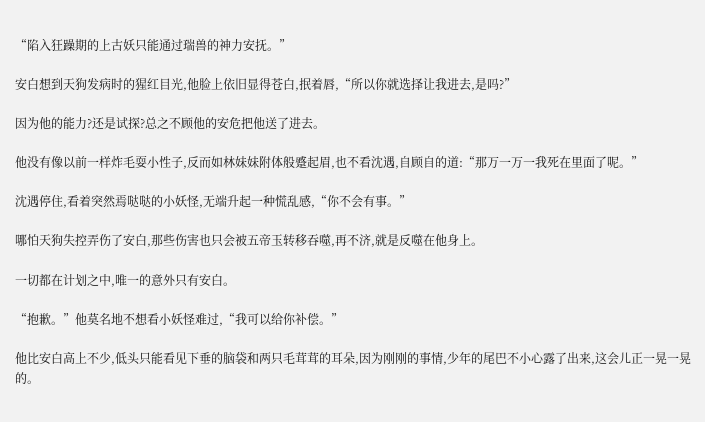“陷入狂躁期的上古妖只能通过瑞兽的神力安抚。”

安白想到天狗发病时的猩红目光,他脸上依旧显得苍白,抿着唇,“所以你就选择让我进去,是吗?”

因为他的能力?还是试探?总之不顾他的安危把他送了进去。

他没有像以前一样炸毛耍小性子,反而如林妹妹附体般蹙起眉,也不看沈遇,自顾自的道:“那万一万一我死在里面了呢。”

沈遇停住,看着突然焉哒哒的小妖怪,无端升起一种慌乱感,“你不会有事。”

哪怕天狗失控弄伤了安白,那些伤害也只会被五帝玉转移吞噬,再不济,就是反噬在他身上。

一切都在计划之中,唯一的意外只有安白。

“抱歉。”他莫名地不想看小妖怪难过,“我可以给你补偿。”

他比安白高上不少,低头只能看见下垂的脑袋和两只毛茸茸的耳朵,因为刚刚的事情,少年的尾巴不小心露了出来,这会儿正一晃一晃的。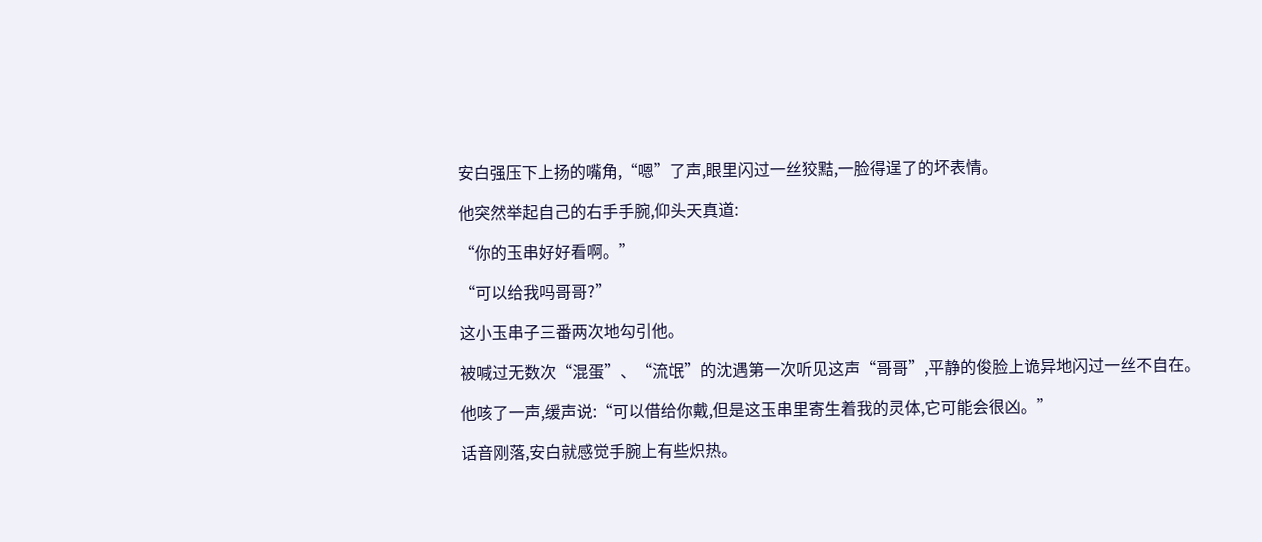安白强压下上扬的嘴角,“嗯”了声,眼里闪过一丝狡黠,一脸得逞了的坏表情。

他突然举起自己的右手手腕,仰头天真道:

“你的玉串好好看啊。”

“可以给我吗哥哥?”

这小玉串子三番两次地勾引他。

被喊过无数次“混蛋”、“流氓”的沈遇第一次听见这声“哥哥”,平静的俊脸上诡异地闪过一丝不自在。

他咳了一声,缓声说:“可以借给你戴,但是这玉串里寄生着我的灵体,它可能会很凶。”

话音刚落,安白就感觉手腕上有些炽热。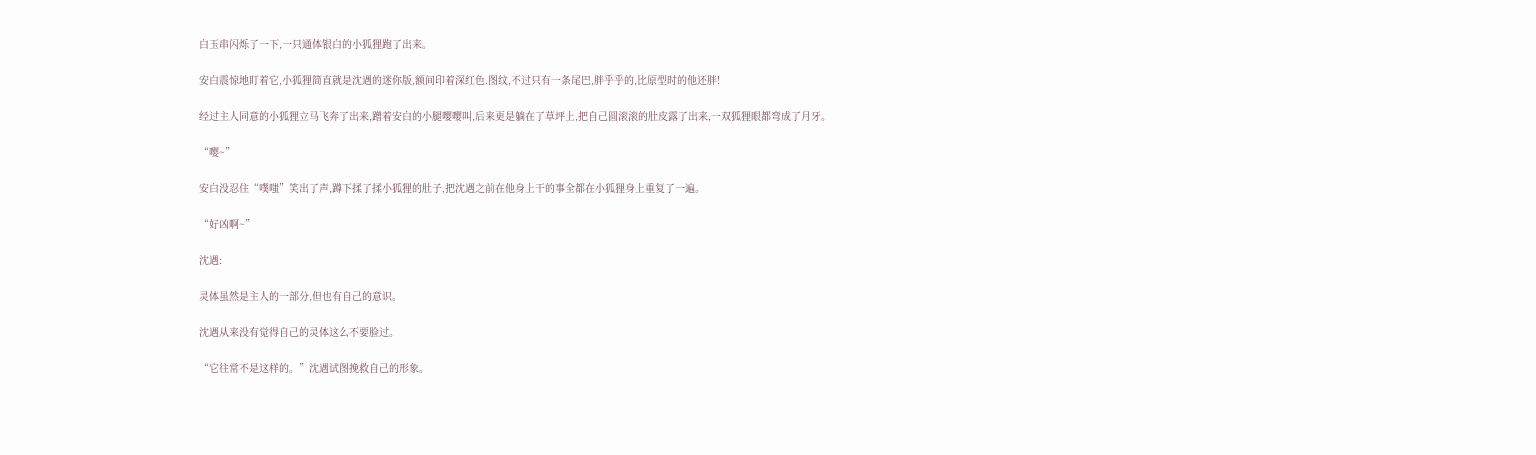白玉串闪烁了一下,一只通体银白的小狐狸跑了出来。

安白震惊地盯着它,小狐狸简直就是沈遇的迷你版,额间印着深红色.图纹,不过只有一条尾巴,胖乎乎的,比原型时的他还胖!

经过主人同意的小狐狸立马飞奔了出来,蹭着安白的小腿嘤嘤叫,后来更是躺在了草坪上,把自己圆滚滚的肚皮露了出来,一双狐狸眼都弯成了月牙。

“嘤~”

安白没忍住“噗嗤”笑出了声,蹲下揉了揉小狐狸的肚子,把沈遇之前在他身上干的事全都在小狐狸身上重复了一遍。

“好凶啊~”

沈遇:

灵体虽然是主人的一部分,但也有自己的意识。

沈遇从来没有觉得自己的灵体这么不要脸过。

“它往常不是这样的。”沈遇试图挽救自己的形象。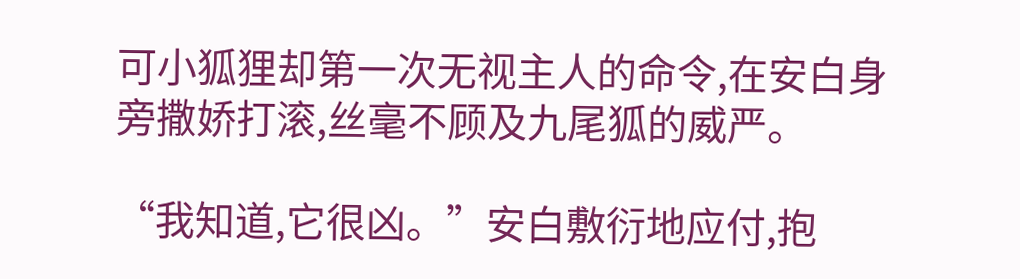可小狐狸却第一次无视主人的命令,在安白身旁撒娇打滚,丝毫不顾及九尾狐的威严。

“我知道,它很凶。”安白敷衍地应付,抱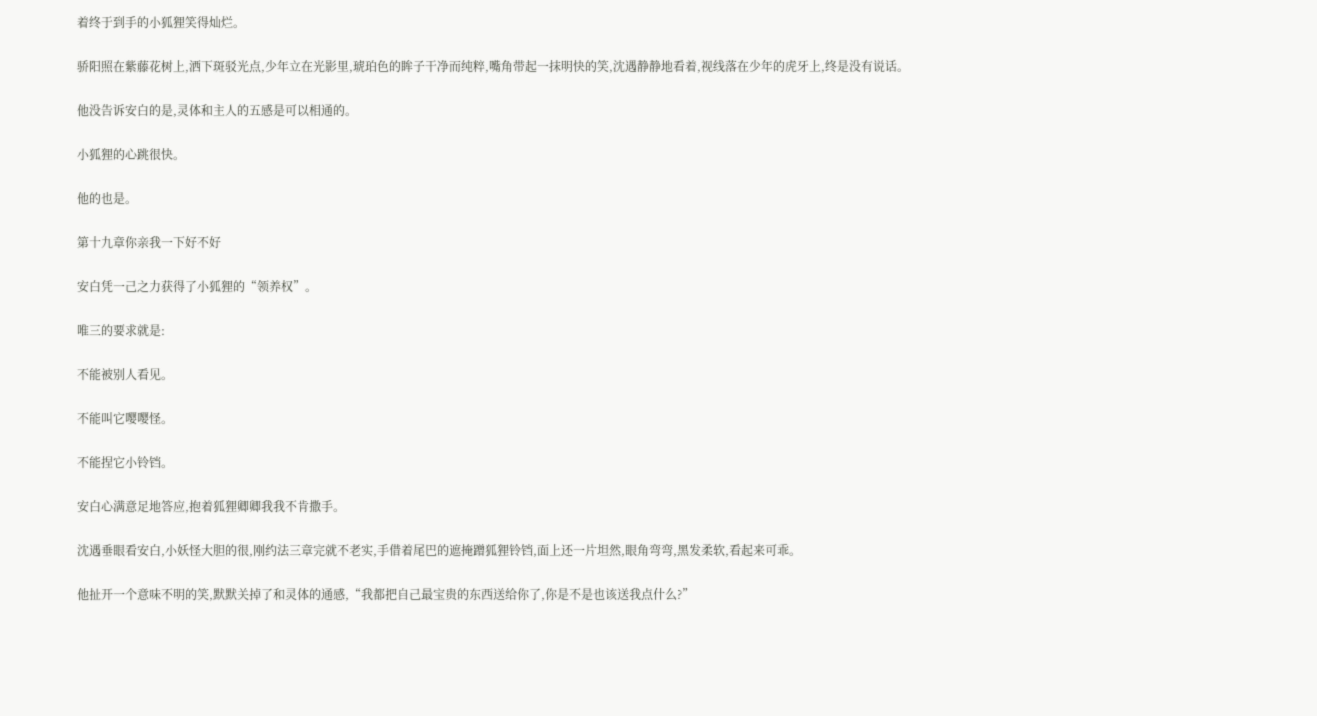着终于到手的小狐狸笑得灿烂。

骄阳照在紫藤花树上,洒下斑驳光点,少年立在光影里,琥珀色的眸子干净而纯粹,嘴角带起一抹明快的笑,沈遇静静地看着,视线落在少年的虎牙上,终是没有说话。

他没告诉安白的是,灵体和主人的五感是可以相通的。

小狐狸的心跳很快。

他的也是。

第十九章你亲我一下好不好

安白凭一己之力获得了小狐狸的“领养权”。

唯三的要求就是:

不能被别人看见。

不能叫它嘤嘤怪。

不能捏它小铃铛。

安白心满意足地答应,抱着狐狸卿卿我我不肯撒手。

沈遇垂眼看安白,小妖怪大胆的很,刚约法三章完就不老实,手借着尾巴的遮掩蹭狐狸铃铛,面上还一片坦然,眼角弯弯,黑发柔软,看起来可乖。

他扯开一个意味不明的笑,默默关掉了和灵体的通感,“我都把自己最宝贵的东西送给你了,你是不是也该送我点什么?”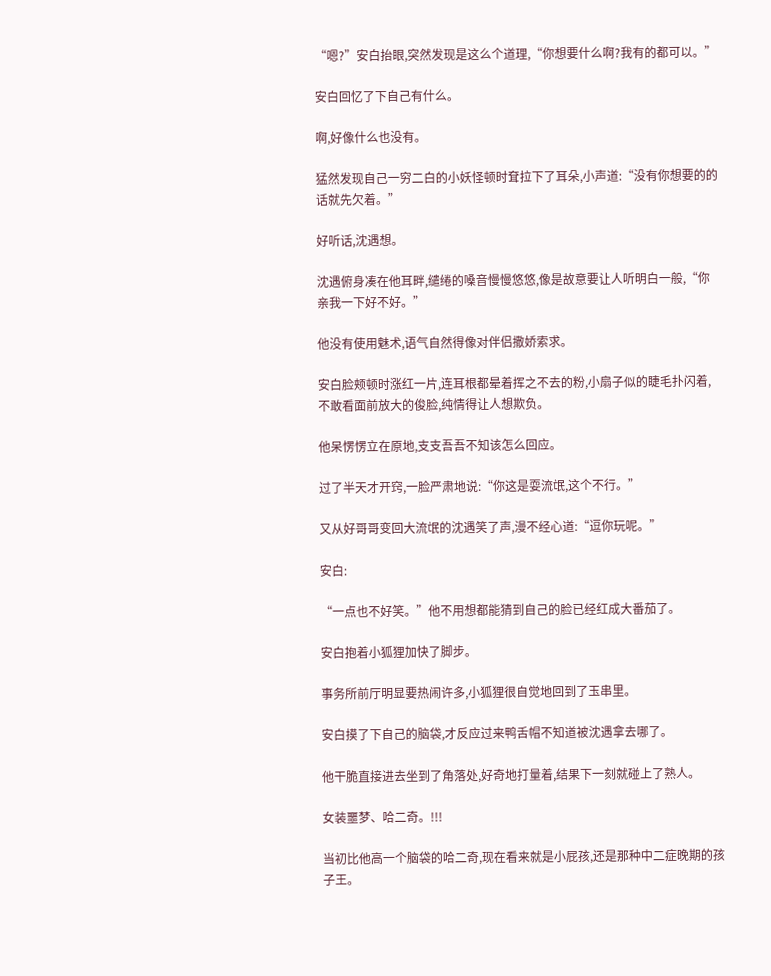“嗯?”安白抬眼,突然发现是这么个道理,“你想要什么啊?我有的都可以。”

安白回忆了下自己有什么。

啊,好像什么也没有。

猛然发现自己一穷二白的小妖怪顿时耷拉下了耳朵,小声道:“没有你想要的的话就先欠着。”

好听话,沈遇想。

沈遇俯身凑在他耳畔,缱绻的嗓音慢慢悠悠,像是故意要让人听明白一般,“你亲我一下好不好。”

他没有使用魅术,语气自然得像对伴侣撒娇索求。

安白脸颊顿时涨红一片,连耳根都晕着挥之不去的粉,小扇子似的睫毛扑闪着,不敢看面前放大的俊脸,纯情得让人想欺负。

他呆愣愣立在原地,支支吾吾不知该怎么回应。

过了半天才开窍,一脸严肃地说:“你这是耍流氓,这个不行。”

又从好哥哥变回大流氓的沈遇笑了声,漫不经心道:“逗你玩呢。”

安白:

“一点也不好笑。”他不用想都能猜到自己的脸已经红成大番茄了。

安白抱着小狐狸加快了脚步。

事务所前厅明显要热闹许多,小狐狸很自觉地回到了玉串里。

安白摸了下自己的脑袋,才反应过来鸭舌帽不知道被沈遇拿去哪了。

他干脆直接进去坐到了角落处,好奇地打量着,结果下一刻就碰上了熟人。

女装噩梦、哈二奇。!!!

当初比他高一个脑袋的哈二奇,现在看来就是小屁孩,还是那种中二症晚期的孩子王。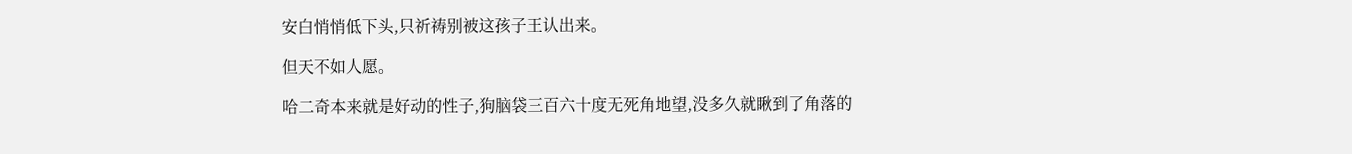安白悄悄低下头,只祈祷别被这孩子王认出来。

但天不如人愿。

哈二奇本来就是好动的性子,狗脑袋三百六十度无死角地望,没多久就瞅到了角落的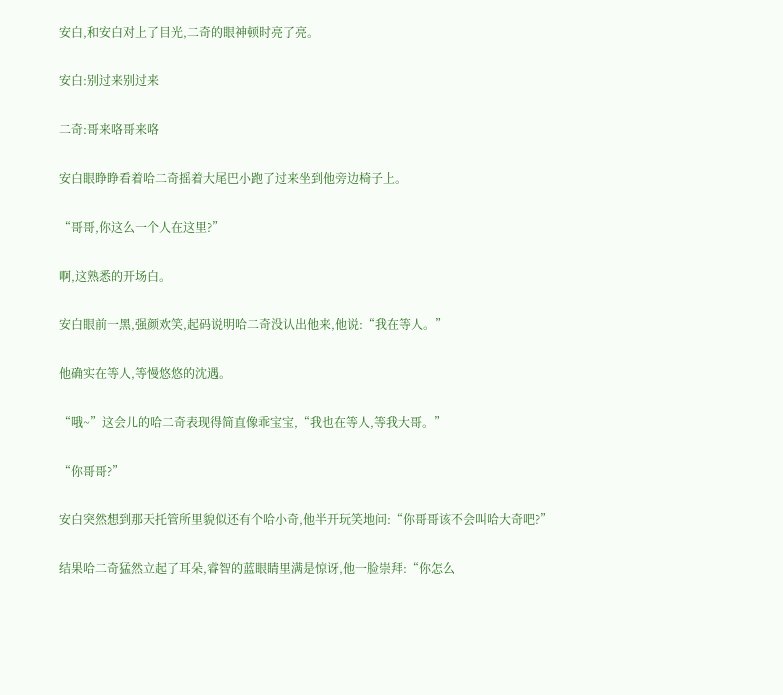安白,和安白对上了目光,二奇的眼神顿时亮了亮。

安白:别过来别过来

二奇:哥来咯哥来咯

安白眼睁睁看着哈二奇摇着大尾巴小跑了过来坐到他旁边椅子上。

“哥哥,你这么一个人在这里?”

啊,这熟悉的开场白。

安白眼前一黑,强颜欢笑,起码说明哈二奇没认出他来,他说:“我在等人。”

他确实在等人,等慢悠悠的沈遇。

“哦~”这会儿的哈二奇表现得简直像乖宝宝,“我也在等人,等我大哥。”

“你哥哥?”

安白突然想到那天托管所里貌似还有个哈小奇,他半开玩笑地问:“你哥哥该不会叫哈大奇吧?”

结果哈二奇猛然立起了耳朵,睿智的蓝眼睛里满是惊讶,他一脸崇拜:“你怎么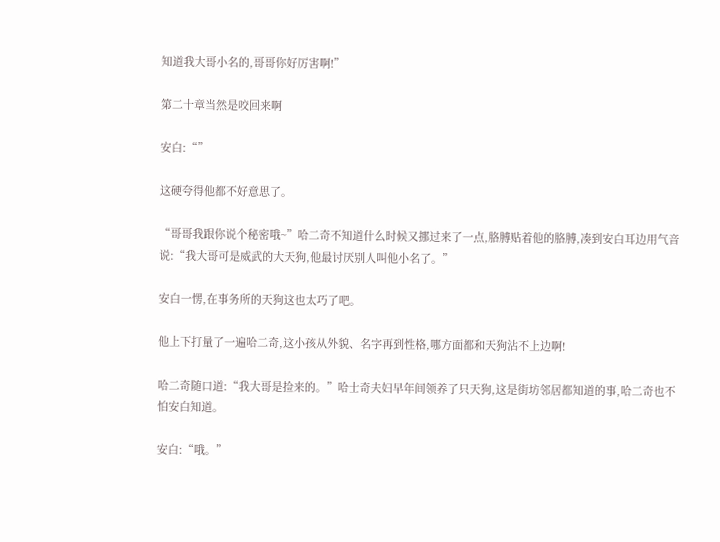知道我大哥小名的,哥哥你好厉害啊!”

第二十章当然是咬回来啊

安白:“”

这硬夸得他都不好意思了。

“哥哥我跟你说个秘密哦~”哈二奇不知道什么时候又挪过来了一点,胳膊贴着他的胳膊,凑到安白耳边用气音说:“我大哥可是威武的大天狗,他最讨厌别人叫他小名了。”

安白一愣,在事务所的天狗这也太巧了吧。

他上下打量了一遍哈二奇,这小孩从外貌、名字再到性格,哪方面都和天狗沾不上边啊!

哈二奇随口道:“我大哥是捡来的。”哈士奇夫妇早年间领养了只天狗,这是街坊邻居都知道的事,哈二奇也不怕安白知道。

安白:“哦。”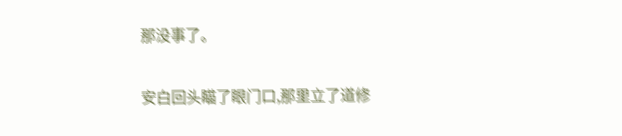那没事了。

安白回头瞄了眼门口,那里立了道修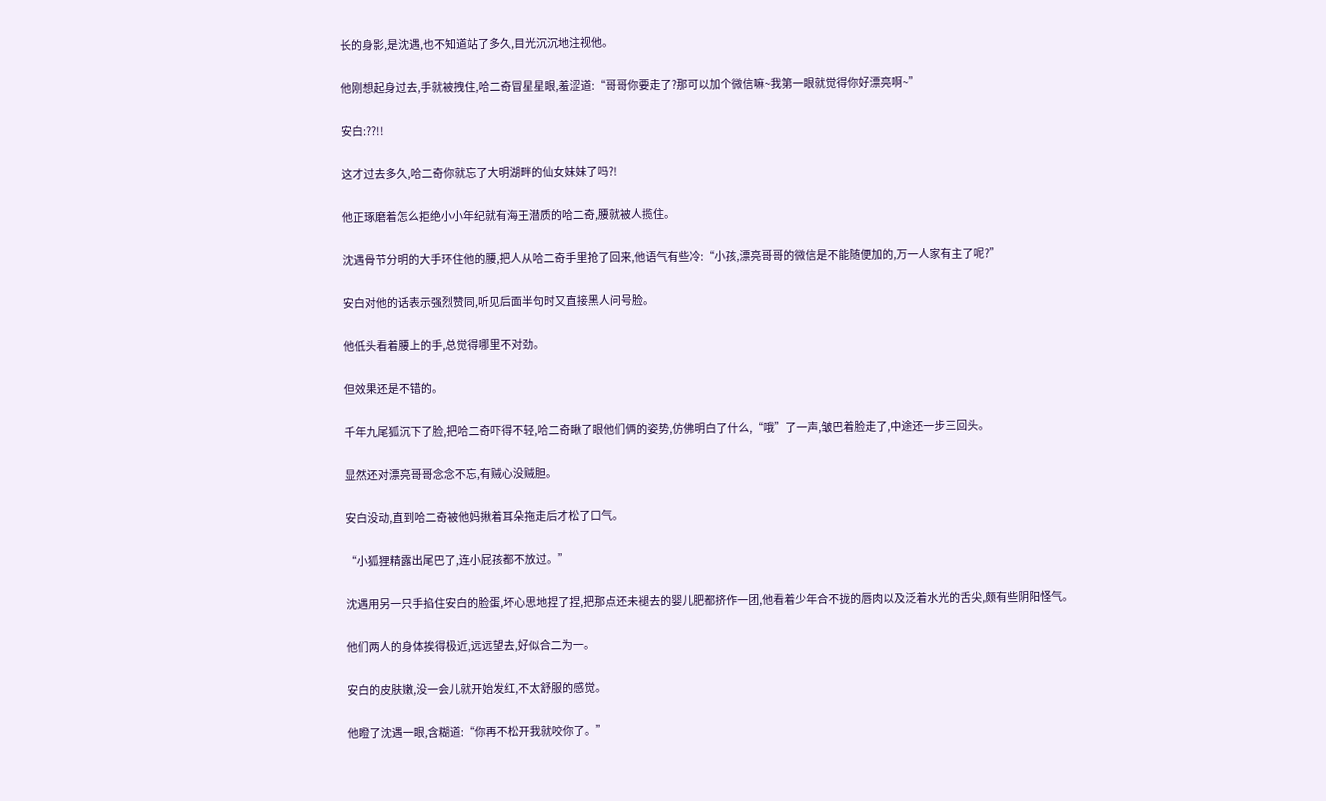长的身影,是沈遇,也不知道站了多久,目光沉沉地注视他。

他刚想起身过去,手就被拽住,哈二奇冒星星眼,羞涩道:“哥哥你要走了?那可以加个微信嘛~我第一眼就觉得你好漂亮啊~”

安白:??!!

这才过去多久,哈二奇你就忘了大明湖畔的仙女妹妹了吗?!

他正琢磨着怎么拒绝小小年纪就有海王潜质的哈二奇,腰就被人揽住。

沈遇骨节分明的大手环住他的腰,把人从哈二奇手里抢了回来,他语气有些冷:“小孩,漂亮哥哥的微信是不能随便加的,万一人家有主了呢?”

安白对他的话表示强烈赞同,听见后面半句时又直接黑人问号脸。

他低头看着腰上的手,总觉得哪里不对劲。

但效果还是不错的。

千年九尾狐沉下了脸,把哈二奇吓得不轻,哈二奇瞅了眼他们俩的姿势,仿佛明白了什么,“哦”了一声,皱巴着脸走了,中途还一步三回头。

显然还对漂亮哥哥念念不忘,有贼心没贼胆。

安白没动,直到哈二奇被他妈揪着耳朵拖走后才松了口气。

“小狐狸精露出尾巴了,连小屁孩都不放过。”

沈遇用另一只手掐住安白的脸蛋,坏心思地捏了捏,把那点还未褪去的婴儿肥都挤作一团,他看着少年合不拢的唇肉以及泛着水光的舌尖,颇有些阴阳怪气。

他们两人的身体挨得极近,远远望去,好似合二为一。

安白的皮肤嫩,没一会儿就开始发红,不太舒服的感觉。

他瞪了沈遇一眼,含糊道:“你再不松开我就咬你了。”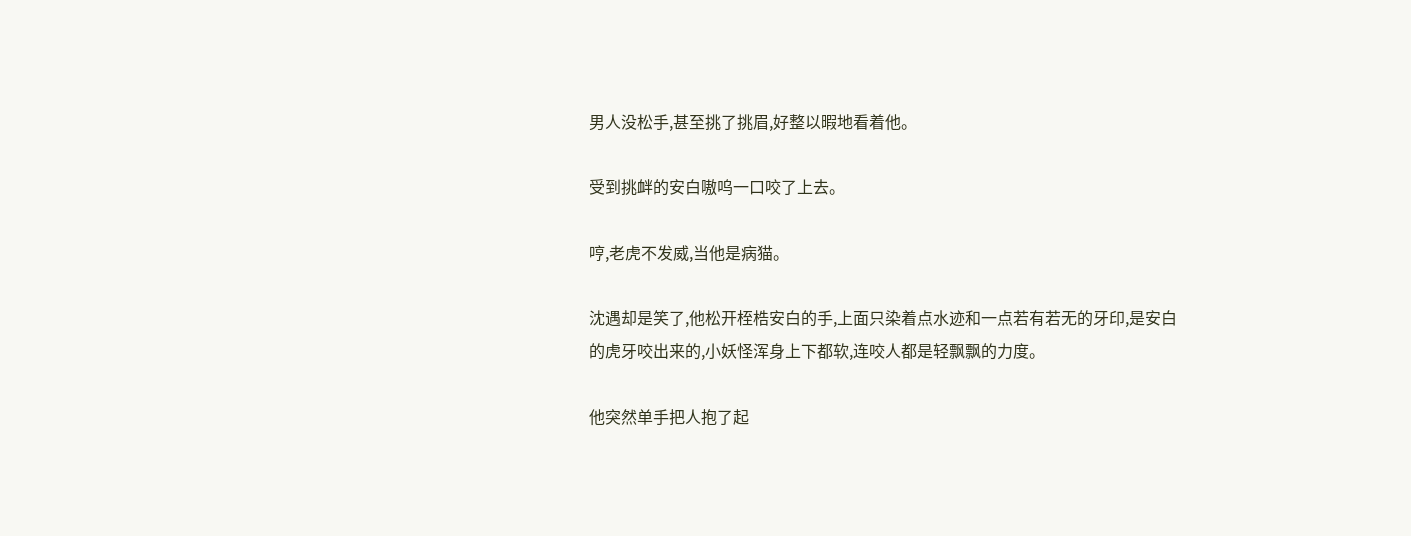男人没松手,甚至挑了挑眉,好整以暇地看着他。

受到挑衅的安白嗷呜一口咬了上去。

哼,老虎不发威,当他是病猫。

沈遇却是笑了,他松开桎梏安白的手,上面只染着点水迹和一点若有若无的牙印,是安白的虎牙咬出来的,小妖怪浑身上下都软,连咬人都是轻飘飘的力度。

他突然单手把人抱了起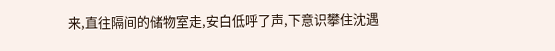来,直往隔间的储物室走,安白低呼了声,下意识攀住沈遇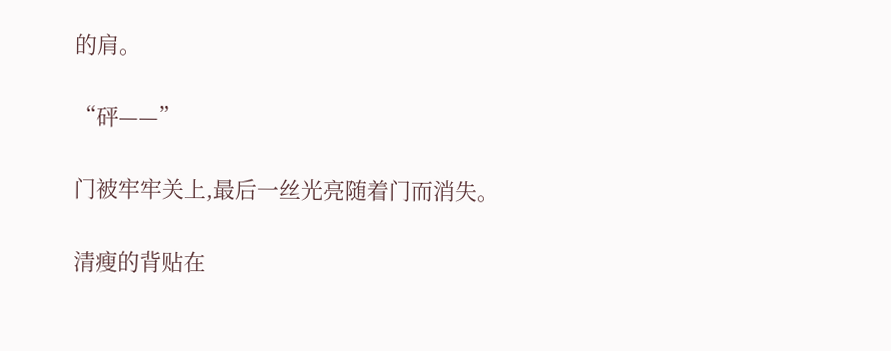的肩。

“砰——”

门被牢牢关上,最后一丝光亮随着门而消失。

清瘦的背贴在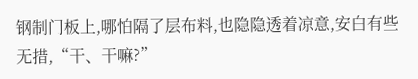钢制门板上,哪怕隔了层布料,也隐隐透着凉意,安白有些无措,“干、干嘛?”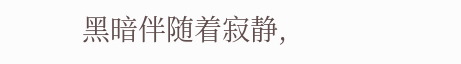黑暗伴随着寂静,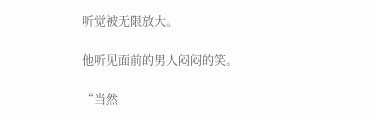听觉被无限放大。

他听见面前的男人闷闷的笑。

“当然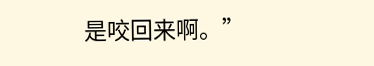是咬回来啊。”